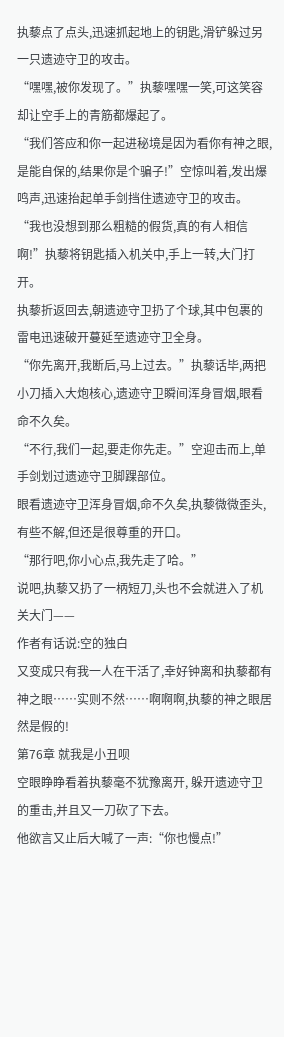执藜点了点头,迅速抓起地上的钥匙,滑铲躲过另一只遗迹守卫的攻击。
“嘿嘿,被你发现了。”执藜嘿嘿一笑,可这笑容却让空手上的青筋都爆起了。
“我们答应和你一起进秘境是因为看你有神之眼,是能自保的,结果你是个骗子!”空惊叫着,发出爆鸣声,迅速抬起单手剑挡住遗迹守卫的攻击。
“我也没想到那么粗糙的假货,真的有人相信啊!”执藜将钥匙插入机关中,手上一转,大门打开。
执藜折返回去,朝遗迹守卫扔了个球,其中包裹的雷电迅速破开蔓延至遗迹守卫全身。
“你先离开,我断后,马上过去。”执藜话毕,两把小刀插入大炮核心,遗迹守卫瞬间浑身冒烟,眼看命不久矣。
“不行,我们一起,要走你先走。”空迎击而上,单手剑划过遗迹守卫脚踝部位。
眼看遗迹守卫浑身冒烟,命不久矣,执藜微微歪头,有些不解,但还是很尊重的开口。
“那行吧,你小心点,我先走了哈。”
说吧,执藜又扔了一柄短刀,头也不会就进入了机关大门——
作者有话说:空的独白
又变成只有我一人在干活了,幸好钟离和执藜都有神之眼……实则不然……啊啊啊,执藜的神之眼居然是假的!
第76章 就我是小丑呗
空眼睁睁看着执藜毫不犹豫离开, 躲开遗迹守卫的重击,并且又一刀砍了下去。
他欲言又止后大喊了一声:“你也慢点!”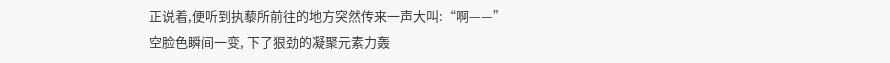正说着,便听到执藜所前往的地方突然传来一声大叫:“啊——”
空脸色瞬间一变, 下了狠劲的凝聚元素力轰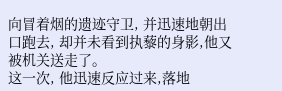向冒着烟的遗迹守卫, 并迅速地朝出口跑去, 却并未看到执藜的身影,他又被机关送走了。
这一次, 他迅速反应过来,落地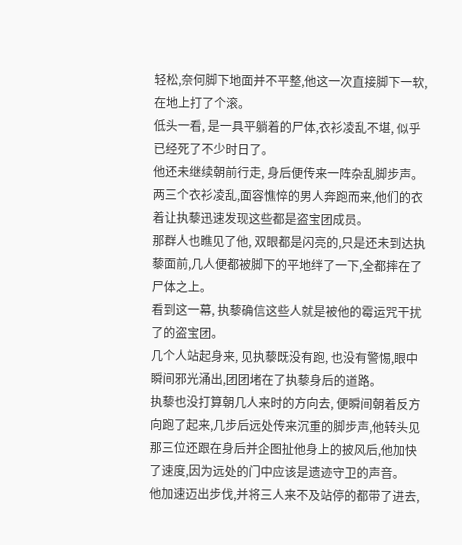轻松,奈何脚下地面并不平整,他这一次直接脚下一软, 在地上打了个滚。
低头一看, 是一具平躺着的尸体,衣衫凌乱不堪, 似乎已经死了不少时日了。
他还未继续朝前行走, 身后便传来一阵杂乱脚步声。
两三个衣衫凌乱,面容憔悴的男人奔跑而来,他们的衣着让执藜迅速发现这些都是盗宝团成员。
那群人也瞧见了他, 双眼都是闪亮的,只是还未到达执藜面前,几人便都被脚下的平地绊了一下,全都摔在了尸体之上。
看到这一幕, 执藜确信这些人就是被他的霉运咒干扰了的盗宝团。
几个人站起身来, 见执藜既没有跑, 也没有警惕,眼中瞬间邪光涌出,团团堵在了执藜身后的道路。
执藜也没打算朝几人来时的方向去, 便瞬间朝着反方向跑了起来,几步后远处传来沉重的脚步声,他转头见那三位还跟在身后并企图扯他身上的披风后,他加快了速度,因为远处的门中应该是遗迹守卫的声音。
他加速迈出步伐,并将三人来不及站停的都带了进去,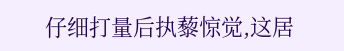仔细打量后执藜惊觉,这居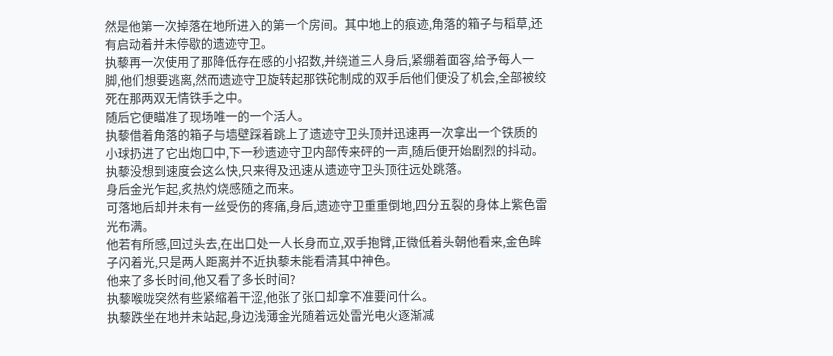然是他第一次掉落在地所进入的第一个房间。其中地上的痕迹,角落的箱子与稻草,还有启动着并未停歇的遗迹守卫。
执藜再一次使用了那降低存在感的小招数,并绕道三人身后,紧绷着面容,给予每人一脚,他们想要逃离,然而遗迹守卫旋转起那铁砣制成的双手后他们便没了机会,全部被绞死在那两双无情铁手之中。
随后它便瞄准了现场唯一的一个活人。
执藜借着角落的箱子与墙壁踩着跳上了遗迹守卫头顶并迅速再一次拿出一个铁质的小球扔进了它出炮口中,下一秒遗迹守卫内部传来砰的一声,随后便开始剧烈的抖动。
执藜没想到速度会这么快,只来得及迅速从遗迹守卫头顶往远处跳落。
身后金光乍起,炙热灼烧感随之而来。
可落地后却并未有一丝受伤的疼痛,身后,遗迹守卫重重倒地,四分五裂的身体上紫色雷光布满。
他若有所感,回过头去,在出口处一人长身而立,双手抱臂,正微低着头朝他看来,金色眸子闪着光,只是两人距离并不近执藜未能看清其中神色。
他来了多长时间,他又看了多长时间?
执藜喉咙突然有些紧缩着干涩,他张了张口却拿不准要问什么。
执藜跌坐在地并未站起,身边浅薄金光随着远处雷光电火逐渐减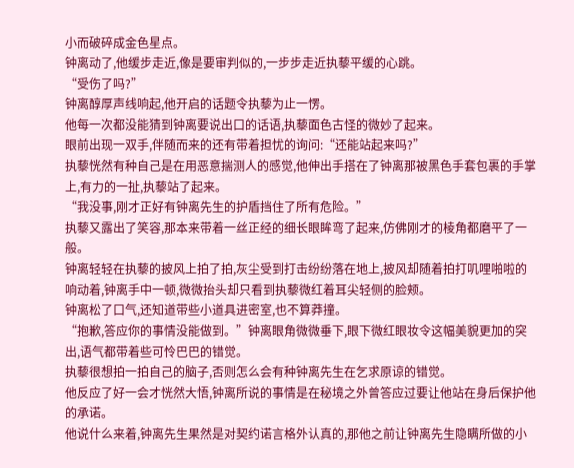小而破碎成金色星点。
钟离动了,他缓步走近,像是要审判似的,一步步走近执藜平缓的心跳。
“受伤了吗?”
钟离醇厚声线响起,他开启的话题令执藜为止一愣。
他每一次都没能猜到钟离要说出口的话语,执藜面色古怪的微妙了起来。
眼前出现一双手,伴随而来的还有带着担忧的询问:“还能站起来吗?”
执藜恍然有种自己是在用恶意揣测人的感觉,他伸出手搭在了钟离那被黑色手套包裹的手掌上,有力的一扯,执藜站了起来。
“我没事,刚才正好有钟离先生的护盾挡住了所有危险。”
执藜又露出了笑容,那本来带着一丝正经的细长眼眸弯了起来,仿佛刚才的棱角都磨平了一般。
钟离轻轻在执藜的披风上拍了拍,灰尘受到打击纷纷落在地上,披风却随着拍打叽哩啪啦的响动着,钟离手中一顿,微微抬头却只看到执藜微红着耳尖轻侧的脸颊。
钟离松了口气,还知道带些小道具进密室,也不算莽撞。
“抱歉,答应你的事情没能做到。”钟离眼角微微垂下,眼下微红眼妆令这幅美貌更加的突出,语气都带着些可怜巴巴的错觉。
执藜很想拍一拍自己的脑子,否则怎么会有种钟离先生在乞求原谅的错觉。
他反应了好一会才恍然大悟,钟离所说的事情是在秘境之外曾答应过要让他站在身后保护他的承诺。
他说什么来着,钟离先生果然是对契约诺言格外认真的,那他之前让钟离先生隐瞒所做的小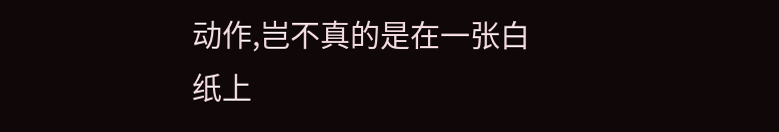动作,岂不真的是在一张白纸上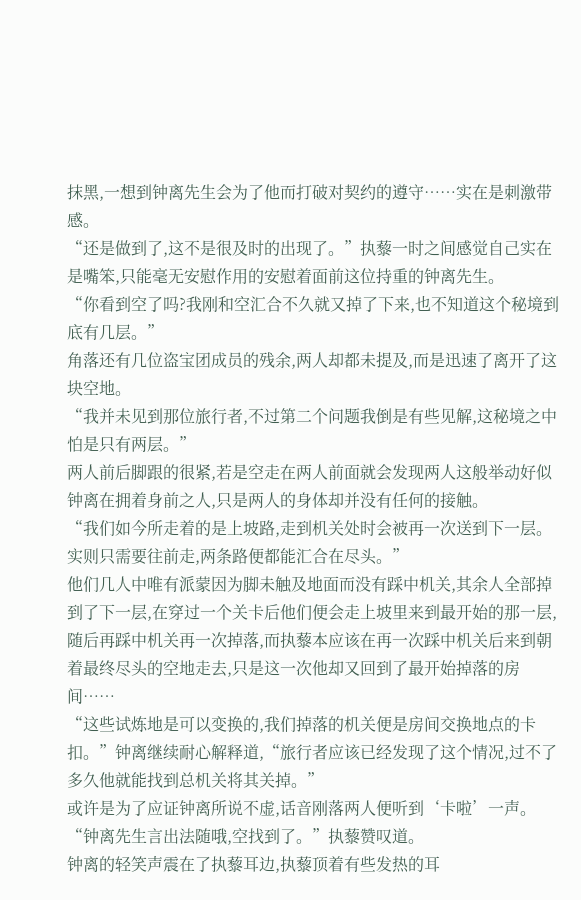抹黑,一想到钟离先生会为了他而打破对契约的遵守……实在是刺激带感。
“还是做到了,这不是很及时的出现了。”执藜一时之间感觉自己实在是嘴笨,只能毫无安慰作用的安慰着面前这位持重的钟离先生。
“你看到空了吗?我刚和空汇合不久就又掉了下来,也不知道这个秘境到底有几层。”
角落还有几位盗宝团成员的残余,两人却都未提及,而是迅速了离开了这块空地。
“我并未见到那位旅行者,不过第二个问题我倒是有些见解,这秘境之中怕是只有两层。”
两人前后脚跟的很紧,若是空走在两人前面就会发现两人这般举动好似钟离在拥着身前之人,只是两人的身体却并没有任何的接触。
“我们如今所走着的是上坡路,走到机关处时会被再一次送到下一层。实则只需要往前走,两条路便都能汇合在尽头。”
他们几人中唯有派蒙因为脚未触及地面而没有踩中机关,其余人全部掉到了下一层,在穿过一个关卡后他们便会走上坡里来到最开始的那一层,随后再踩中机关再一次掉落,而执藜本应该在再一次踩中机关后来到朝着最终尽头的空地走去,只是这一次他却又回到了最开始掉落的房间……
“这些试炼地是可以变换的,我们掉落的机关便是房间交换地点的卡扣。”钟离继续耐心解释道,“旅行者应该已经发现了这个情况,过不了多久他就能找到总机关将其关掉。”
或许是为了应证钟离所说不虚,话音刚落两人便听到‘卡啦’一声。
“钟离先生言出法随哦,空找到了。”执藜赞叹道。
钟离的轻笑声震在了执藜耳边,执藜顶着有些发热的耳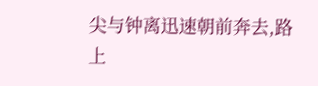尖与钟离迅速朝前奔去,路上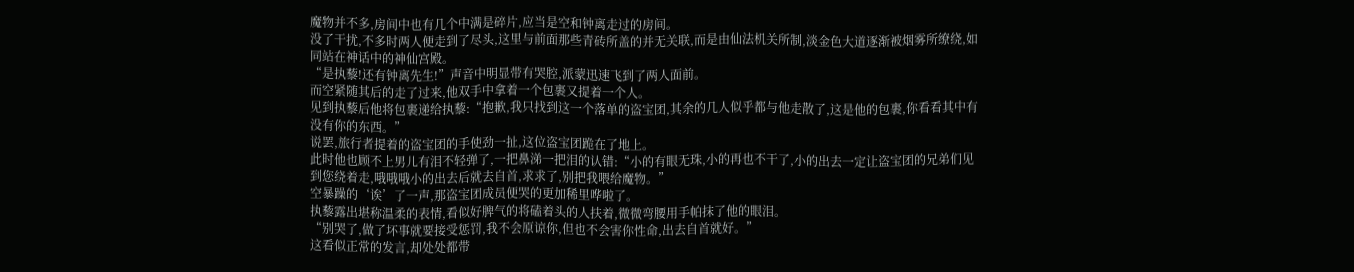魔物并不多,房间中也有几个中满是碎片,应当是空和钟离走过的房间。
没了干扰,不多时两人便走到了尽头,这里与前面那些青砖所盖的并无关联,而是由仙法机关所制,淡金色大道逐渐被烟雾所缭绕,如同站在神话中的神仙宫殿。
“是执藜!还有钟离先生!”声音中明显带有哭腔,派蒙迅速飞到了两人面前。
而空紧随其后的走了过来,他双手中拿着一个包裹又提着一个人。
见到执藜后他将包裹递给执藜:“抱歉,我只找到这一个落单的盗宝团,其余的几人似乎都与他走散了,这是他的包裹,你看看其中有没有你的东西。”
说罢,旅行者提着的盗宝团的手使劲一扯,这位盗宝团跪在了地上。
此时他也顾不上男儿有泪不轻弹了,一把鼻涕一把泪的认错:“小的有眼无珠,小的再也不干了,小的出去一定让盗宝团的兄弟们见到您绕着走,哦哦哦小的出去后就去自首,求求了,别把我喂给魔物。”
空暴躁的‘诶’了一声,那盗宝团成员便哭的更加稀里哗啦了。
执藜露出堪称温柔的表情,看似好脾气的将磕着头的人扶着,微微弯腰用手帕抹了他的眼泪。
“别哭了,做了坏事就要接受惩罚,我不会原谅你,但也不会害你性命,出去自首就好。”
这看似正常的发言,却处处都带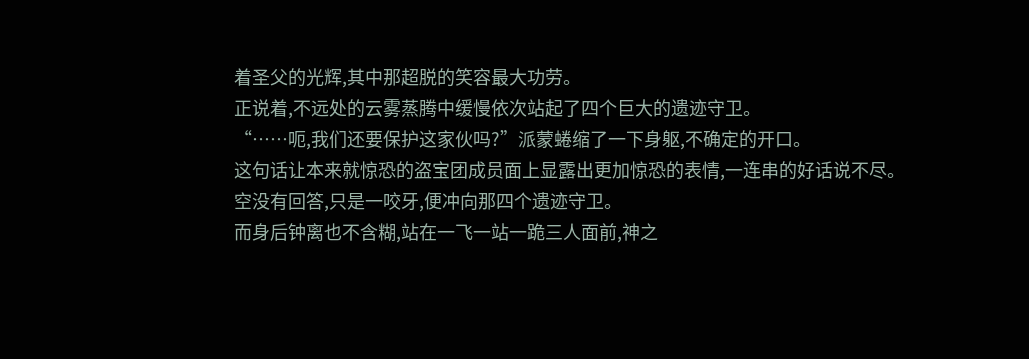着圣父的光辉,其中那超脱的笑容最大功劳。
正说着,不远处的云雾蒸腾中缓慢依次站起了四个巨大的遗迹守卫。
“……呃,我们还要保护这家伙吗?”派蒙蜷缩了一下身躯,不确定的开口。
这句话让本来就惊恐的盗宝团成员面上显露出更加惊恐的表情,一连串的好话说不尽。
空没有回答,只是一咬牙,便冲向那四个遗迹守卫。
而身后钟离也不含糊,站在一飞一站一跪三人面前,神之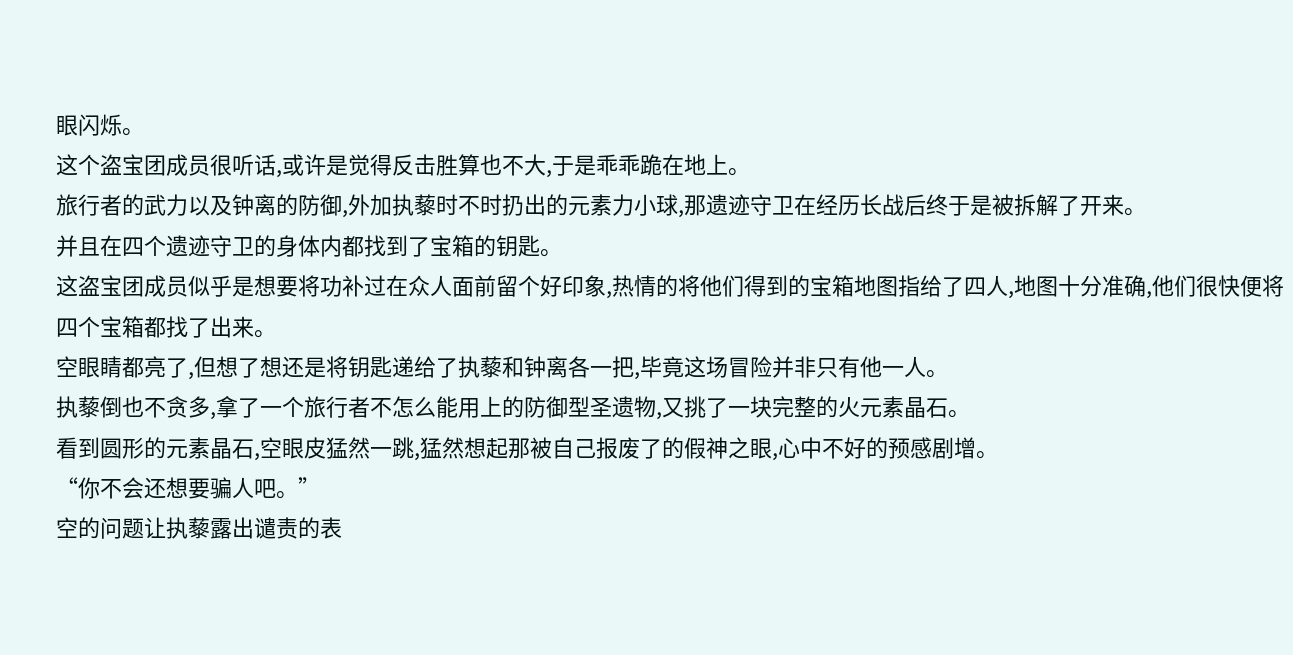眼闪烁。
这个盗宝团成员很听话,或许是觉得反击胜算也不大,于是乖乖跪在地上。
旅行者的武力以及钟离的防御,外加执藜时不时扔出的元素力小球,那遗迹守卫在经历长战后终于是被拆解了开来。
并且在四个遗迹守卫的身体内都找到了宝箱的钥匙。
这盗宝团成员似乎是想要将功补过在众人面前留个好印象,热情的将他们得到的宝箱地图指给了四人,地图十分准确,他们很快便将四个宝箱都找了出来。
空眼睛都亮了,但想了想还是将钥匙递给了执藜和钟离各一把,毕竟这场冒险并非只有他一人。
执藜倒也不贪多,拿了一个旅行者不怎么能用上的防御型圣遗物,又挑了一块完整的火元素晶石。
看到圆形的元素晶石,空眼皮猛然一跳,猛然想起那被自己报废了的假神之眼,心中不好的预感剧增。
“你不会还想要骗人吧。”
空的问题让执藜露出谴责的表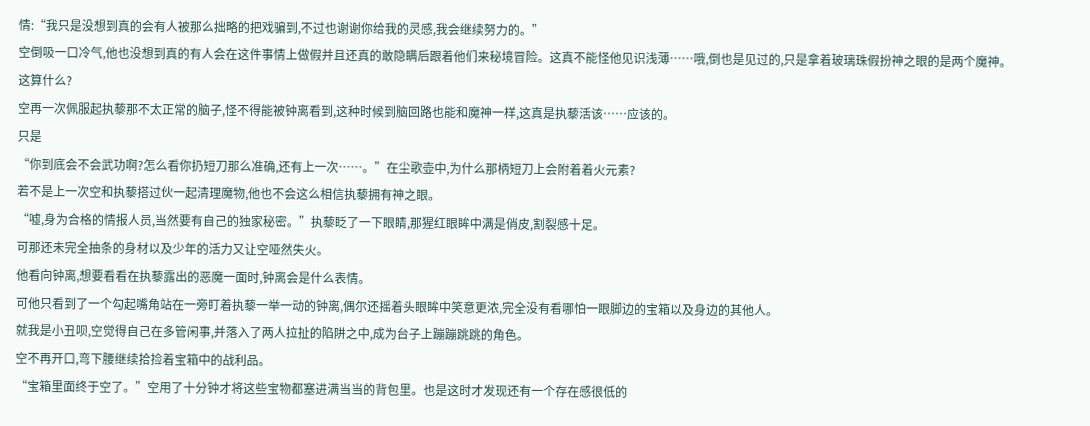情:“我只是没想到真的会有人被那么拙略的把戏骗到,不过也谢谢你给我的灵感,我会继续努力的。”
空倒吸一口冷气,他也没想到真的有人会在这件事情上做假并且还真的敢隐瞒后跟着他们来秘境冒险。这真不能怪他见识浅薄……哦,倒也是见过的,只是拿着玻璃珠假扮神之眼的是两个魔神。
这算什么?
空再一次佩服起执藜那不太正常的脑子,怪不得能被钟离看到,这种时候到脑回路也能和魔神一样,这真是执藜活该……应该的。
只是
“你到底会不会武功啊?怎么看你扔短刀那么准确,还有上一次……。”在尘歌壶中,为什么那柄短刀上会附着着火元素?
若不是上一次空和执藜搭过伙一起清理魔物,他也不会这么相信执藜拥有神之眼。
“嘘,身为合格的情报人员,当然要有自己的独家秘密。”执藜眨了一下眼睛,那猩红眼眸中满是俏皮,割裂感十足。
可那还未完全抽条的身材以及少年的活力又让空哑然失火。
他看向钟离,想要看看在执藜露出的恶魔一面时,钟离会是什么表情。
可他只看到了一个勾起嘴角站在一旁盯着执藜一举一动的钟离,偶尔还摇着头眼眸中笑意更浓,完全没有看哪怕一眼脚边的宝箱以及身边的其他人。
就我是小丑呗,空觉得自己在多管闲事,并落入了两人拉扯的陷阱之中,成为台子上蹦蹦跳跳的角色。
空不再开口,弯下腰继续拾捡着宝箱中的战利品。
“宝箱里面终于空了。”空用了十分钟才将这些宝物都塞进满当当的背包里。也是这时才发现还有一个存在感很低的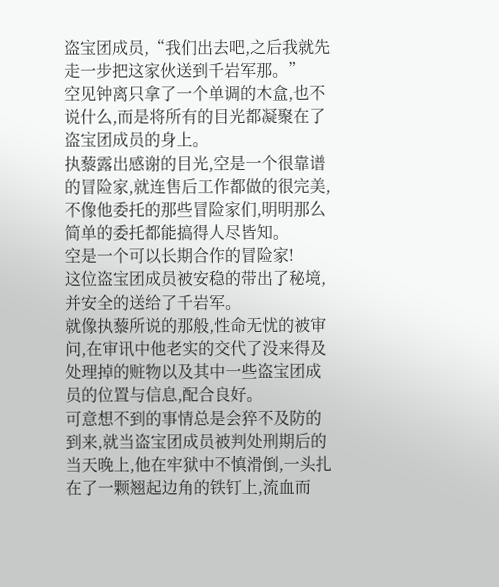盗宝团成员,“我们出去吧,之后我就先走一步把这家伙送到千岩军那。”
空见钟离只拿了一个单调的木盒,也不说什么,而是将所有的目光都凝聚在了盗宝团成员的身上。
执藜露出感谢的目光,空是一个很靠谱的冒险家,就连售后工作都做的很完美,不像他委托的那些冒险家们,明明那么简单的委托都能搞得人尽皆知。
空是一个可以长期合作的冒险家!
这位盗宝团成员被安稳的带出了秘境,并安全的送给了千岩军。
就像执藜所说的那般,性命无忧的被审问,在审讯中他老实的交代了没来得及处理掉的赃物以及其中一些盗宝团成员的位置与信息,配合良好。
可意想不到的事情总是会猝不及防的到来,就当盗宝团成员被判处刑期后的当天晚上,他在牢狱中不慎滑倒,一头扎在了一颗翘起边角的铁钉上,流血而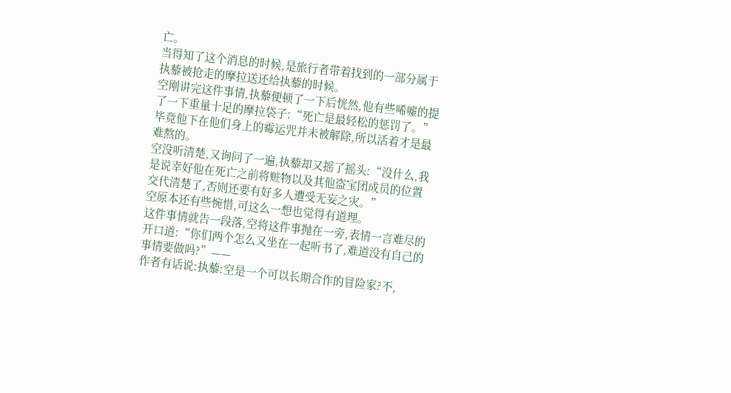亡。
当得知了这个消息的时候,是旅行者带着找到的一部分属于执藜被抢走的摩拉送还给执藜的时候。
空刚讲完这件事情,执藜便顿了一下后恍然,他有些唏嘘的提了一下重量十足的摩拉袋子:“死亡是最轻松的惩罚了。”
毕竟他下在他们身上的霉运咒并未被解除,所以活着才是最难熬的。
空没听清楚,又询问了一遍,执藜却又摇了摇头:“没什么,我是说幸好他在死亡之前将赃物以及其他盗宝团成员的位置交代清楚了,否则还要有好多人遭受无妄之灾。”
空原本还有些惋惜,可这么一想也觉得有道理。
这件事情就告一段落,空将这件事抛在一旁,表情一言难尽的开口道:“你们两个怎么又坐在一起听书了,难道没有自己的事情要做吗?”——
作者有话说:执藜:空是一个可以长期合作的冒险家?不,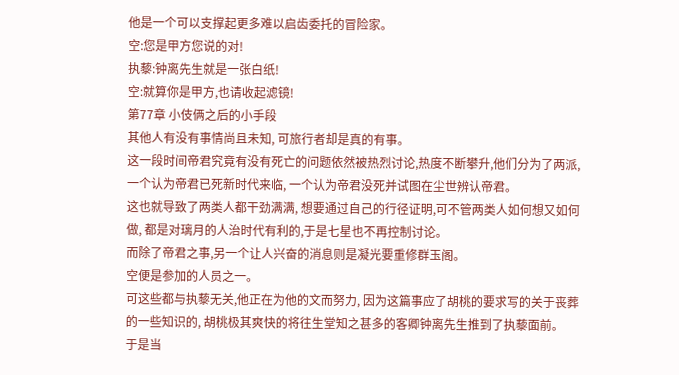他是一个可以支撑起更多难以启齿委托的冒险家。
空:您是甲方您说的对!
执藜:钟离先生就是一张白纸!
空:就算你是甲方,也请收起滤镜!
第77章 小伎俩之后的小手段
其他人有没有事情尚且未知, 可旅行者却是真的有事。
这一段时间帝君究竟有没有死亡的问题依然被热烈讨论,热度不断攀升,他们分为了两派, 一个认为帝君已死新时代来临, 一个认为帝君没死并试图在尘世辨认帝君。
这也就导致了两类人都干劲满满, 想要通过自己的行径证明,可不管两类人如何想又如何做, 都是对璃月的人治时代有利的,于是七星也不再控制讨论。
而除了帝君之事,另一个让人兴奋的消息则是凝光要重修群玉阁。
空便是参加的人员之一。
可这些都与执藜无关,他正在为他的文而努力, 因为这篇事应了胡桃的要求写的关于丧葬的一些知识的, 胡桃极其爽快的将往生堂知之甚多的客卿钟离先生推到了执藜面前。
于是当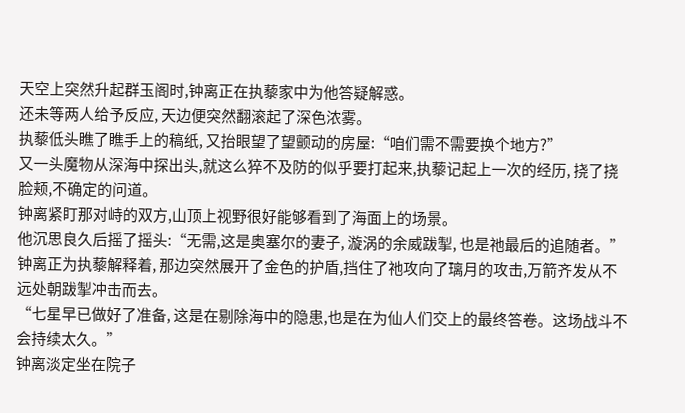天空上突然升起群玉阁时,钟离正在执藜家中为他答疑解惑。
还未等两人给予反应, 天边便突然翻滚起了深色浓雾。
执藜低头瞧了瞧手上的稿纸, 又抬眼望了望颤动的房屋:“咱们需不需要换个地方?”
又一头魔物从深海中探出头,就这么猝不及防的似乎要打起来,执藜记起上一次的经历, 挠了挠脸颊,不确定的问道。
钟离紧盯那对峙的双方,山顶上视野很好能够看到了海面上的场景。
他沉思良久后摇了摇头:“无需,这是奥塞尔的妻子, 漩涡的余威跋掣, 也是祂最后的追随者。”
钟离正为执藜解释着, 那边突然展开了金色的护盾,挡住了祂攻向了璃月的攻击,万箭齐发从不远处朝跋掣冲击而去。
“七星早已做好了准备, 这是在剔除海中的隐患,也是在为仙人们交上的最终答卷。这场战斗不会持续太久。”
钟离淡定坐在院子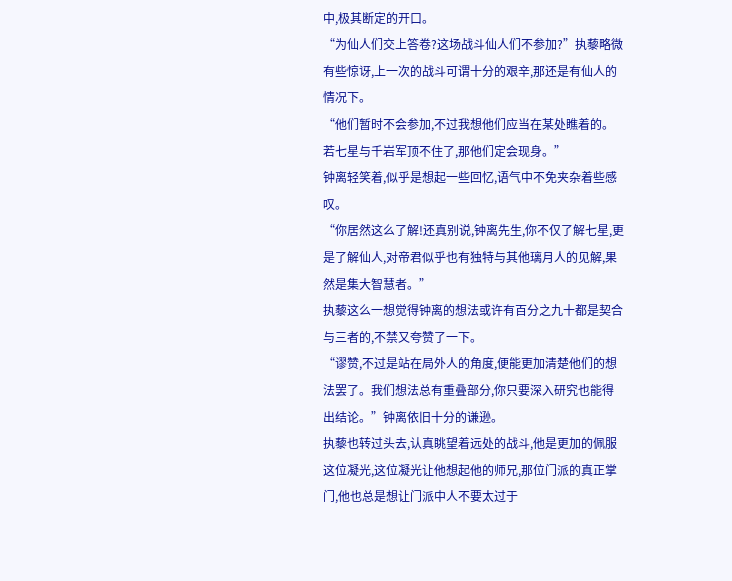中,极其断定的开口。
“为仙人们交上答卷?这场战斗仙人们不参加?”执藜略微有些惊讶,上一次的战斗可谓十分的艰辛,那还是有仙人的情况下。
“他们暂时不会参加,不过我想他们应当在某处瞧着的。若七星与千岩军顶不住了,那他们定会现身。”
钟离轻笑着,似乎是想起一些回忆,语气中不免夹杂着些感叹。
“你居然这么了解!还真别说,钟离先生,你不仅了解七星,更是了解仙人,对帝君似乎也有独特与其他璃月人的见解,果然是集大智慧者。”
执藜这么一想觉得钟离的想法或许有百分之九十都是契合与三者的,不禁又夸赞了一下。
“谬赞,不过是站在局外人的角度,便能更加清楚他们的想法罢了。我们想法总有重叠部分,你只要深入研究也能得出结论。”钟离依旧十分的谦逊。
执藜也转过头去,认真眺望着远处的战斗,他是更加的佩服这位凝光,这位凝光让他想起他的师兄,那位门派的真正掌门,他也总是想让门派中人不要太过于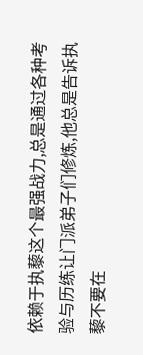依赖于执藜这个最强战力,总是通过各种考验与历练让门派弟子们修炼,他总是告诉执藜不要在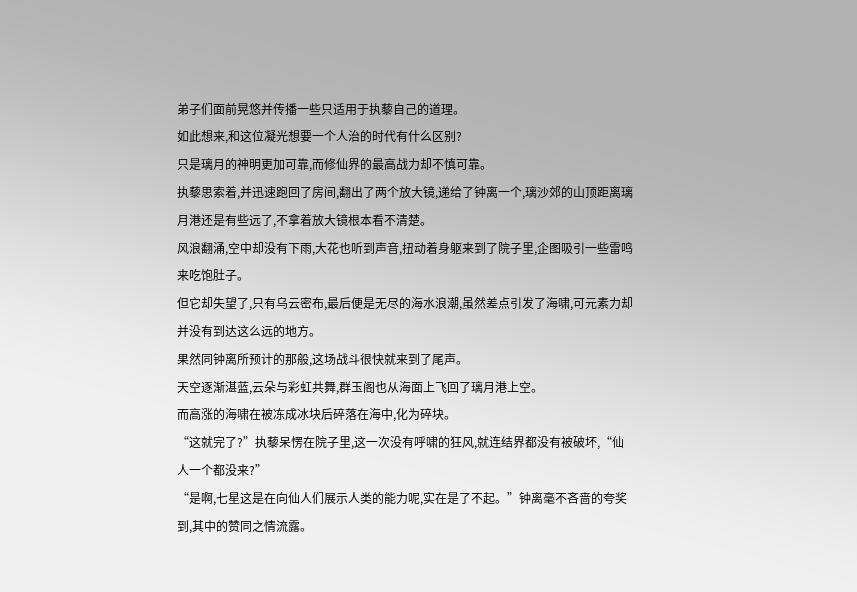弟子们面前晃悠并传播一些只适用于执藜自己的道理。
如此想来,和这位凝光想要一个人治的时代有什么区别?
只是璃月的神明更加可靠,而修仙界的最高战力却不慎可靠。
执藜思索着,并迅速跑回了房间,翻出了两个放大镜,递给了钟离一个,璃沙郊的山顶距离璃月港还是有些远了,不拿着放大镜根本看不清楚。
风浪翻涌,空中却没有下雨,大花也听到声音,扭动着身躯来到了院子里,企图吸引一些雷鸣来吃饱肚子。
但它却失望了,只有乌云密布,最后便是无尽的海水浪潮,虽然差点引发了海啸,可元素力却并没有到达这么远的地方。
果然同钟离所预计的那般,这场战斗很快就来到了尾声。
天空逐渐湛蓝,云朵与彩虹共舞,群玉阁也从海面上飞回了璃月港上空。
而高涨的海啸在被冻成冰块后碎落在海中,化为碎块。
“这就完了?”执藜呆愣在院子里,这一次没有呼啸的狂风,就连结界都没有被破坏,“仙人一个都没来?”
“是啊,七星这是在向仙人们展示人类的能力呢,实在是了不起。”钟离毫不吝啬的夸奖到,其中的赞同之情流露。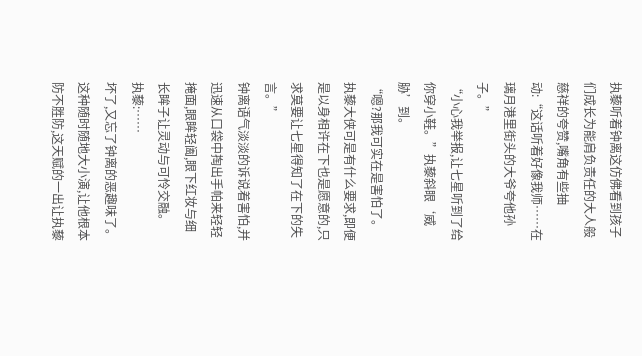执藜听着钟离这仿佛看到孩子们成长为能肩负责任的大人般慈祥的夸赞,嘴角有些抽动:“这话听着好像我师……在璃月港里街头的大爷夸他孙子。”
“小心我举报,让七星听到了给你穿小鞋。”执藜斜眼‘威胁’到。
“嗯?那我可实在是害怕了。执藜大侠可是有什么要求,即便是以身相许在下也是愿意的,只求莫要让七星得知了在下的失言。”
钟离语气淡淡的诉说着害怕,并迅速从口袋中掏出手帕来轻轻掩面,眼眸轻阖,眼下红妆与细长眸子让灵动与可怜交融。
执藜:……
坏了,又忘了钟离的恶趣味了。
这种随时随地大小演,让他根本防不胜防,这天赋的一出让执藜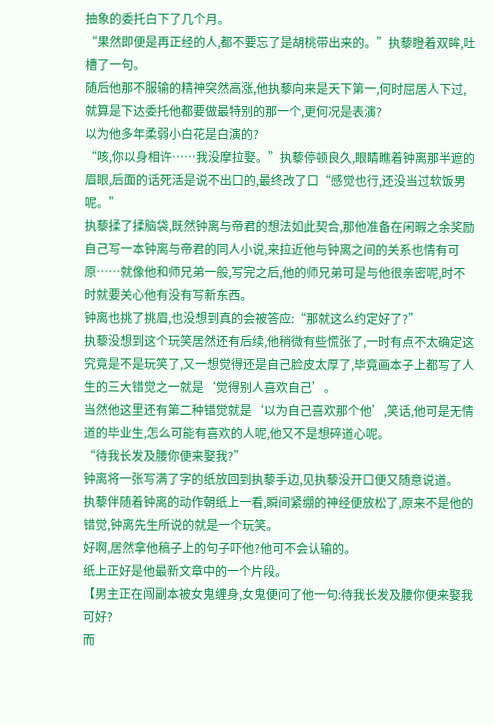抽象的委托白下了几个月。
“果然即便是再正经的人,都不要忘了是胡桃带出来的。”执藜瞪着双眸,吐槽了一句。
随后他那不服输的精神突然高涨,他执藜向来是天下第一,何时屈居人下过,就算是下达委托他都要做最特别的那一个,更何况是表演?
以为他多年柔弱小白花是白演的?
“咳,你以身相许……我没摩拉娶。”执藜停顿良久,眼睛瞧着钟离那半遮的眉眼,后面的话死活是说不出口的,最终改了口“感觉也行,还没当过软饭男呢。”
执藜揉了揉脑袋,既然钟离与帝君的想法如此契合,那他准备在闲暇之余奖励自己写一本钟离与帝君的同人小说,来拉近他与钟离之间的关系也情有可原……就像他和师兄弟一般,写完之后,他的师兄弟可是与他很亲密呢,时不时就要关心他有没有写新东西。
钟离也挑了挑眉,也没想到真的会被答应:“那就这么约定好了?”
执藜没想到这个玩笑居然还有后续,他稍微有些慌张了,一时有点不太确定这究竟是不是玩笑了,又一想觉得还是自己脸皮太厚了,毕竟画本子上都写了人生的三大错觉之一就是‘觉得别人喜欢自己’。
当然他这里还有第二种错觉就是‘以为自己喜欢那个他’,笑话,他可是无情道的毕业生,怎么可能有喜欢的人呢,他又不是想碎道心呢。
“待我长发及腰你便来娶我?”
钟离将一张写满了字的纸放回到执藜手边,见执藜没开口便又随意说道。
执藜伴随着钟离的动作朝纸上一看,瞬间紧绷的神经便放松了,原来不是他的错觉,钟离先生所说的就是一个玩笑。
好啊,居然拿他稿子上的句子吓他?他可不会认输的。
纸上正好是他最新文章中的一个片段。
【男主正在闯副本被女鬼缠身,女鬼便问了他一句:待我长发及腰你便来娶我可好?
而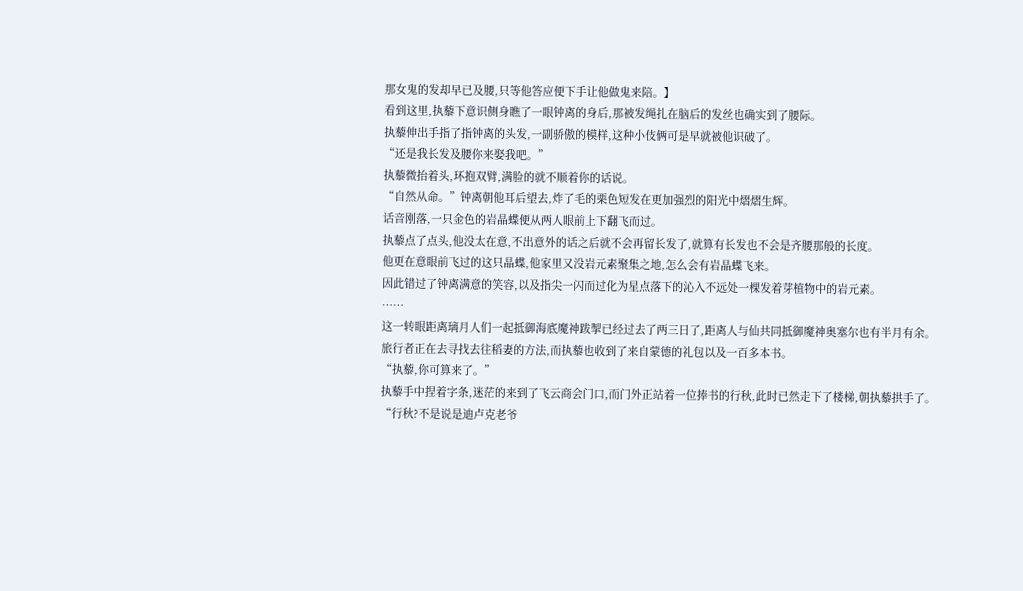那女鬼的发却早已及腰,只等他答应便下手让他做鬼来陪。】
看到这里,执藜下意识侧身瞧了一眼钟离的身后,那被发绳扎在脑后的发丝也确实到了腰际。
执藜伸出手指了指钟离的头发,一副骄傲的模样,这种小伎俩可是早就被他识破了。
“还是我长发及腰你来娶我吧。”
执藜微抬着头,环抱双臂,满脸的就不顺着你的话说。
“自然从命。”钟离朝他耳后望去,炸了毛的栗色短发在更加强烈的阳光中熠熠生辉。
话音刚落,一只金色的岩晶蝶便从两人眼前上下翻飞而过。
执藜点了点头,他没太在意,不出意外的话之后就不会再留长发了,就算有长发也不会是齐腰那般的长度。
他更在意眼前飞过的这只晶蝶,他家里又没岩元素聚集之地,怎么会有岩晶蝶飞来。
因此错过了钟离满意的笑容,以及指尖一闪而过化为星点落下的沁入不远处一棵发着芽植物中的岩元素。
……
这一转眼距离璃月人们一起抵御海底魔神跋掣已经过去了两三日了,距离人与仙共同抵御魔神奥塞尔也有半月有余。
旅行者正在去寻找去往稻妻的方法,而执藜也收到了来自蒙德的礼包以及一百多本书。
“执藜,你可算来了。”
执藜手中捏着字条,迷茫的来到了飞云商会门口,而门外正站着一位捧书的行秋,此时已然走下了楼梯,朝执藜拱手了。
“行秋?不是说是迪卢克老爷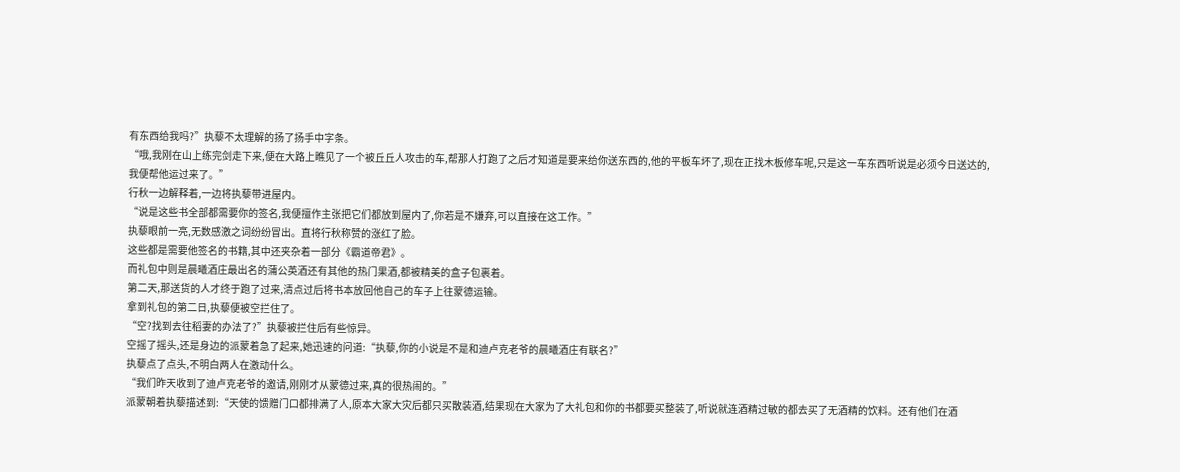有东西给我吗?”执藜不太理解的扬了扬手中字条。
“哦,我刚在山上练完剑走下来,便在大路上瞧见了一个被丘丘人攻击的车,帮那人打跑了之后才知道是要来给你送东西的,他的平板车坏了,现在正找木板修车呢,只是这一车东西听说是必须今日送达的,我便帮他运过来了。”
行秋一边解释着,一边将执藜带进屋内。
“说是这些书全部都需要你的签名,我便擅作主张把它们都放到屋内了,你若是不嫌弃,可以直接在这工作。”
执藜眼前一亮,无数感激之词纷纷冒出。直将行秋称赞的涨红了脸。
这些都是需要他签名的书籍,其中还夹杂着一部分《霸道帝君》。
而礼包中则是晨曦酒庄最出名的蒲公英酒还有其他的热门果酒,都被精美的盒子包裹着。
第二天,那送货的人才终于跑了过来,清点过后将书本放回他自己的车子上往蒙德运输。
拿到礼包的第二日,执藜便被空拦住了。
“空?找到去往稻妻的办法了?”执藜被拦住后有些惊异。
空摇了摇头,还是身边的派蒙着急了起来,她迅速的问道:“执藜,你的小说是不是和迪卢克老爷的晨曦酒庄有联名?”
执藜点了点头,不明白两人在激动什么。
“我们昨天收到了迪卢克老爷的邀请,刚刚才从蒙德过来,真的很热闹的。”
派蒙朝着执藜描述到:“天使的馈赠门口都排满了人,原本大家大灾后都只买散装酒,结果现在大家为了大礼包和你的书都要买整装了,听说就连酒精过敏的都去买了无酒精的饮料。还有他们在酒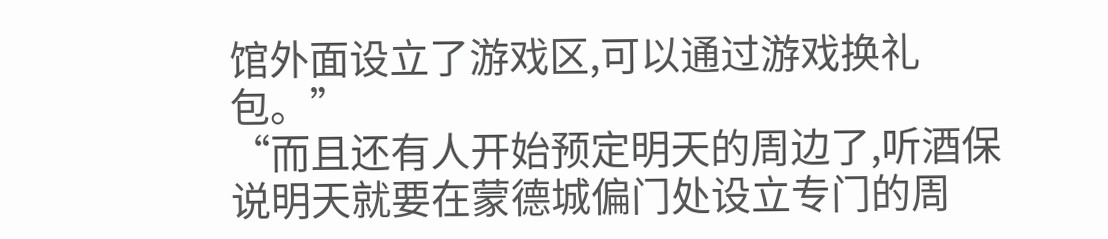馆外面设立了游戏区,可以通过游戏换礼包。”
“而且还有人开始预定明天的周边了,听酒保说明天就要在蒙德城偏门处设立专门的周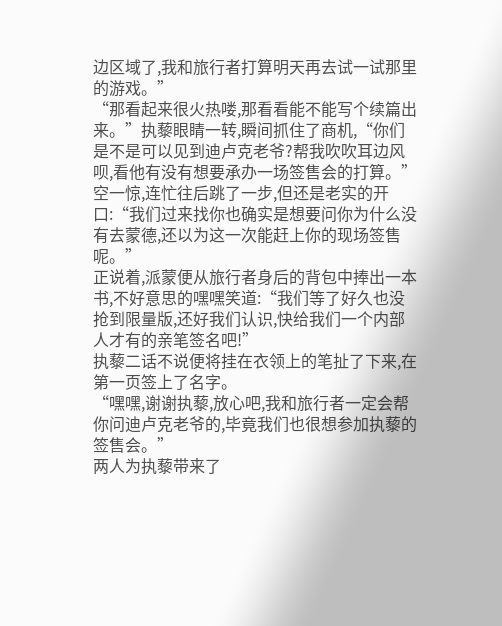边区域了,我和旅行者打算明天再去试一试那里的游戏。”
“那看起来很火热喽,那看看能不能写个续篇出来。”执藜眼睛一转,瞬间抓住了商机,“你们是不是可以见到迪卢克老爷?帮我吹吹耳边风呗,看他有没有想要承办一场签售会的打算。”
空一惊,连忙往后跳了一步,但还是老实的开口:“我们过来找你也确实是想要问你为什么没有去蒙德,还以为这一次能赶上你的现场签售呢。”
正说着,派蒙便从旅行者身后的背包中捧出一本书,不好意思的嘿嘿笑道:“我们等了好久也没抢到限量版,还好我们认识,快给我们一个内部人才有的亲笔签名吧!”
执藜二话不说便将挂在衣领上的笔扯了下来,在第一页签上了名字。
“嘿嘿,谢谢执藜,放心吧,我和旅行者一定会帮你问迪卢克老爷的,毕竟我们也很想参加执藜的签售会。”
两人为执藜带来了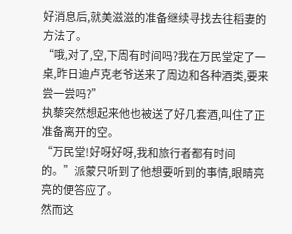好消息后,就美滋滋的准备继续寻找去往稻妻的方法了。
“哦,对了,空,下周有时间吗?我在万民堂定了一桌,昨日迪卢克老爷送来了周边和各种酒类,要来尝一尝吗?”
执藜突然想起来他也被送了好几套酒,叫住了正准备离开的空。
“万民堂!好呀好呀,我和旅行者都有时间的。”派蒙只听到了他想要听到的事情,眼睛亮亮的便答应了。
然而这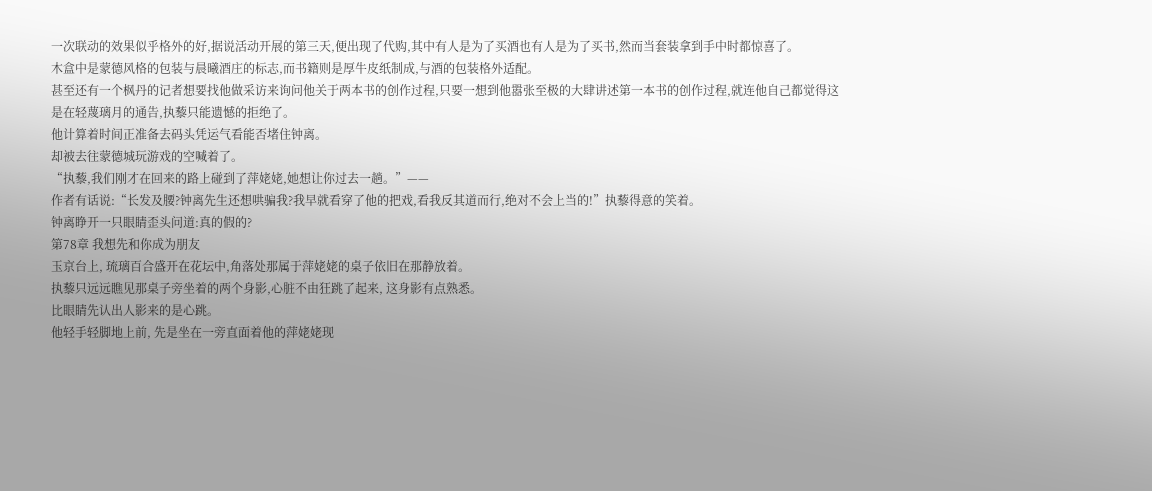一次联动的效果似乎格外的好,据说活动开展的第三天,便出现了代购,其中有人是为了买酒也有人是为了买书,然而当套装拿到手中时都惊喜了。
木盒中是蒙德风格的包装与晨曦酒庄的标志,而书籍则是厚牛皮纸制成,与酒的包装格外适配。
甚至还有一个枫丹的记者想要找他做采访来询问他关于两本书的创作过程,只要一想到他嚣张至极的大肆讲述第一本书的创作过程,就连他自己都觉得这是在轻蔑璃月的通告,执藜只能遗憾的拒绝了。
他计算着时间正准备去码头凭运气看能否堵住钟离。
却被去往蒙德城玩游戏的空喊着了。
“执藜,我们刚才在回来的路上碰到了萍姥姥,她想让你过去一趟。”——
作者有话说:“长发及腰?钟离先生还想哄骗我?我早就看穿了他的把戏,看我反其道而行,绝对不会上当的!”执藜得意的笑着。
钟离睁开一只眼睛歪头问道:真的假的?
第78章 我想先和你成为朋友
玉京台上, 琉璃百合盛开在花坛中,角落处那属于萍姥姥的桌子依旧在那静放着。
执藜只远远瞧见那桌子旁坐着的两个身影,心脏不由狂跳了起来, 这身影有点熟悉。
比眼睛先认出人影来的是心跳。
他轻手轻脚地上前, 先是坐在一旁直面着他的萍姥姥现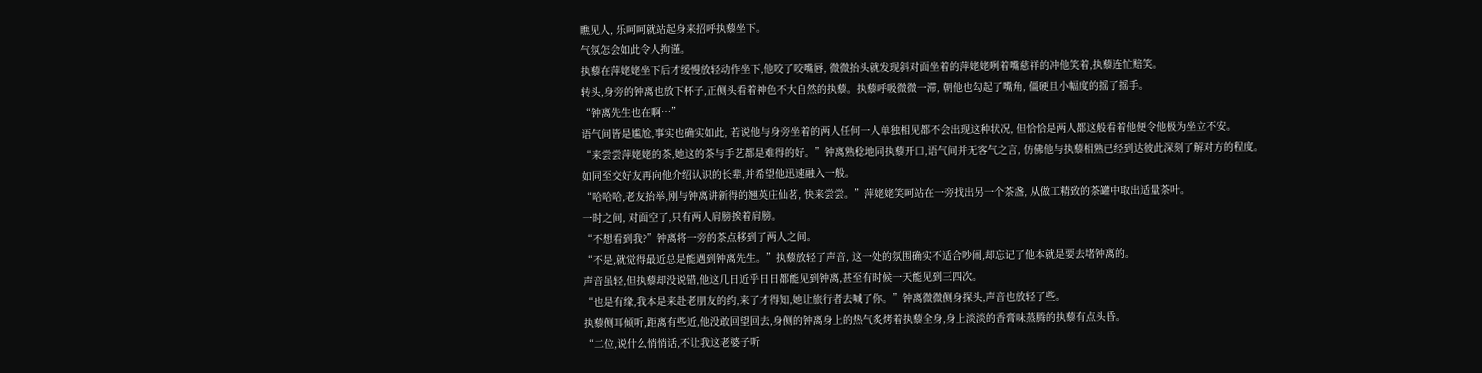瞧见人, 乐呵呵就站起身来招呼执藜坐下。
气氛怎会如此令人拘谨。
执藜在萍姥姥坐下后才缓慢放轻动作坐下,他咬了咬嘴唇, 微微抬头就发现斜对面坐着的萍姥姥咧着嘴慈祥的冲他笑着,执藜连忙赔笑。
转头,身旁的钟离也放下杯子,正侧头看着神色不大自然的执藜。执藜呼吸微微一滞, 朝他也勾起了嘴角, 僵硬且小幅度的摇了摇手。
“钟离先生也在啊…”
语气间皆是尴尬,事实也确实如此, 若说他与身旁坐着的两人任何一人单独相见都不会出现这种状况, 但恰恰是两人都这般看着他便令他极为坐立不安。
“来尝尝萍姥姥的茶,她这的茶与手艺都是难得的好。”钟离熟稔地同执藜开口,语气间并无客气之言, 仿佛他与执藜相熟已经到达彼此深刻了解对方的程度。
如同至交好友再向他介绍认识的长辈,并希望他迅速融入一般。
“哈哈哈,老友抬举,刚与钟离讲新得的翘英庄仙茗, 快来尝尝。”萍姥姥笑呵站在一旁找出另一个茶盏, 从做工精致的茶罐中取出适量茶叶。
一时之间, 对面空了,只有两人肩膀挨着肩膀。
“不想看到我?”钟离将一旁的茶点移到了两人之间。
“不是,就觉得最近总是能遇到钟离先生。”执藜放轻了声音, 这一处的氛围确实不适合吵闹,却忘记了他本就是要去堵钟离的。
声音虽轻,但执藜却没说错,他这几日近乎日日都能见到钟离,甚至有时候一天能见到三四次。
“也是有缘,我本是来赴老朋友的约,来了才得知,她让旅行者去喊了你。”钟离微微侧身探头,声音也放轻了些。
执藜侧耳倾听,距离有些近,他没敢回望回去,身侧的钟离身上的热气炙烤着执藜全身,身上淡淡的香膏味蒸腾的执藜有点头昏。
“二位,说什么悄悄话,不让我这老婆子听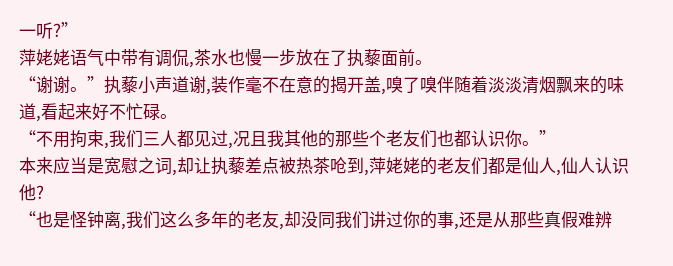一听?”
萍姥姥语气中带有调侃,茶水也慢一步放在了执藜面前。
“谢谢。”执藜小声道谢,装作毫不在意的揭开盖,嗅了嗅伴随着淡淡清烟飘来的味道,看起来好不忙碌。
“不用拘束,我们三人都见过,况且我其他的那些个老友们也都认识你。”
本来应当是宽慰之词,却让执藜差点被热茶呛到,萍姥姥的老友们都是仙人,仙人认识他?
“也是怪钟离,我们这么多年的老友,却没同我们讲过你的事,还是从那些真假难辨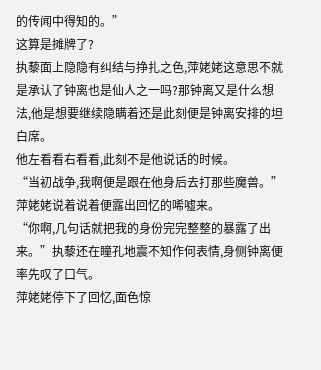的传闻中得知的。”
这算是摊牌了?
执藜面上隐隐有纠结与挣扎之色,萍姥姥这意思不就是承认了钟离也是仙人之一吗?那钟离又是什么想法,他是想要继续隐瞒着还是此刻便是钟离安排的坦白席。
他左看看右看看,此刻不是他说话的时候。
“当初战争,我啊便是跟在他身后去打那些魔兽。”萍姥姥说着说着便露出回忆的唏嘘来。
“你啊,几句话就把我的身份完完整整的暴露了出来。”执藜还在瞳孔地震不知作何表情,身侧钟离便率先叹了口气。
萍姥姥停下了回忆,面色惊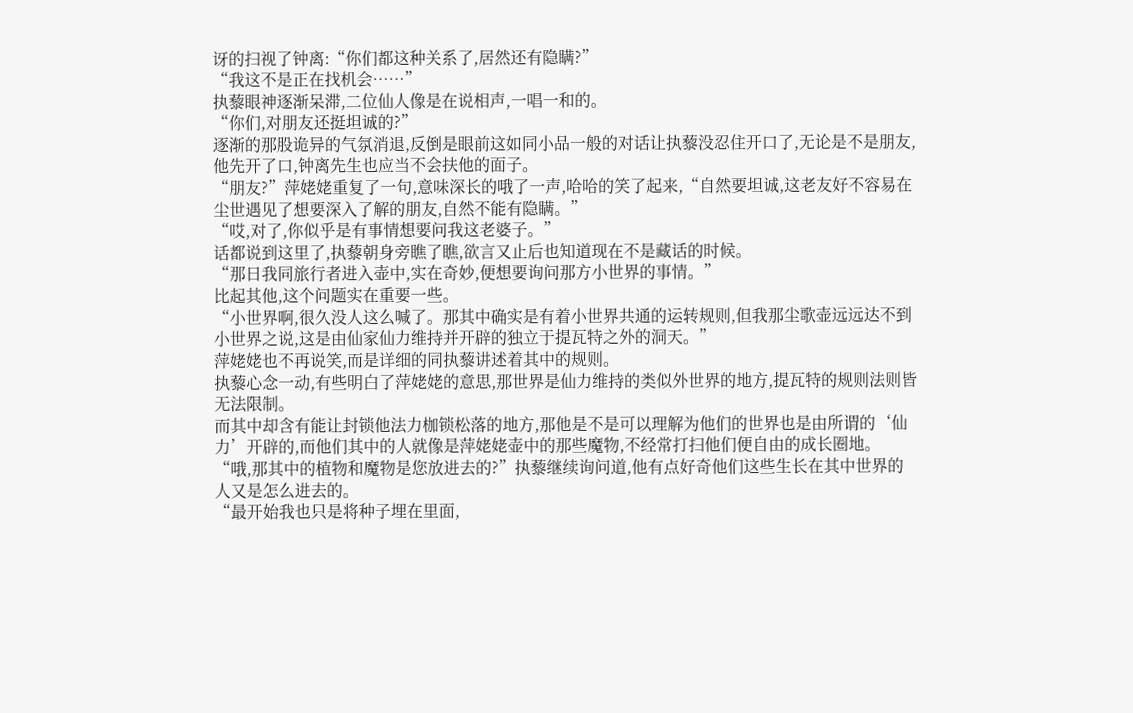讶的扫视了钟离:“你们都这种关系了,居然还有隐瞒?”
“我这不是正在找机会……”
执藜眼神逐渐呆滞,二位仙人像是在说相声,一唱一和的。
“你们,对朋友还挺坦诚的?”
逐渐的那股诡异的气氛消退,反倒是眼前这如同小品一般的对话让执藜没忍住开口了,无论是不是朋友,他先开了口,钟离先生也应当不会扶他的面子。
“朋友?”萍姥姥重复了一句,意味深长的哦了一声,哈哈的笑了起来,“自然要坦诚,这老友好不容易在尘世遇见了想要深入了解的朋友,自然不能有隐瞒。”
“哎,对了,你似乎是有事情想要问我这老婆子。”
话都说到这里了,执藜朝身旁瞧了瞧,欲言又止后也知道现在不是藏话的时候。
“那日我同旅行者进入壶中,实在奇妙,便想要询问那方小世界的事情。”
比起其他,这个问题实在重要一些。
“小世界啊,很久没人这么喊了。那其中确实是有着小世界共通的运转规则,但我那尘歌壶远远达不到小世界之说,这是由仙家仙力维持并开辟的独立于提瓦特之外的洞天。”
萍姥姥也不再说笑,而是详细的同执藜讲述着其中的规则。
执藜心念一动,有些明白了萍姥姥的意思,那世界是仙力维持的类似外世界的地方,提瓦特的规则法则皆无法限制。
而其中却含有能让封锁他法力枷锁松落的地方,那他是不是可以理解为他们的世界也是由所谓的‘仙力’开辟的,而他们其中的人就像是萍姥姥壶中的那些魔物,不经常打扫他们便自由的成长圈地。
“哦,那其中的植物和魔物是您放进去的?”执藜继续询问道,他有点好奇他们这些生长在其中世界的人又是怎么进去的。
“最开始我也只是将种子埋在里面,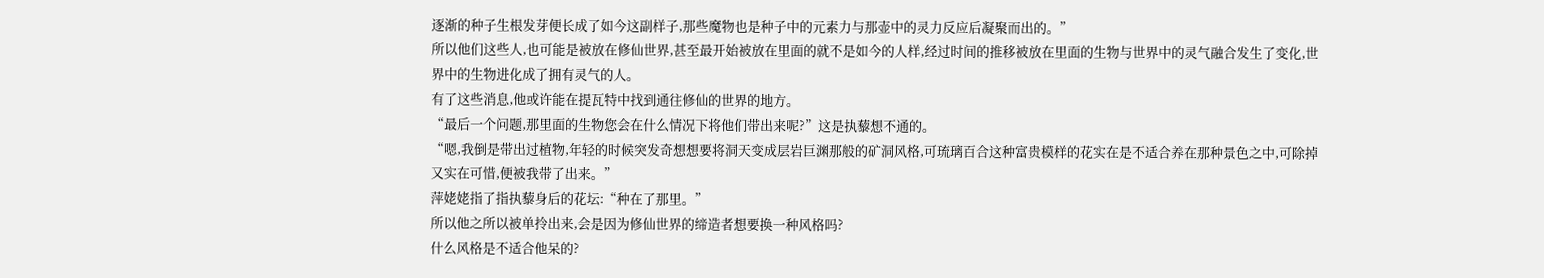逐渐的种子生根发芽便长成了如今这副样子,那些魔物也是种子中的元素力与那壶中的灵力反应后凝聚而出的。”
所以他们这些人,也可能是被放在修仙世界,甚至最开始被放在里面的就不是如今的人样,经过时间的推移被放在里面的生物与世界中的灵气融合发生了变化,世界中的生物进化成了拥有灵气的人。
有了这些消息,他或许能在提瓦特中找到通往修仙的世界的地方。
“最后一个问题,那里面的生物您会在什么情况下将他们带出来呢?”这是执藜想不通的。
“嗯,我倒是带出过植物,年轻的时候突发奇想想要将洞天变成层岩巨渊那般的矿洞风格,可琉璃百合这种富贵模样的花实在是不适合养在那种景色之中,可除掉又实在可惜,便被我带了出来。”
萍姥姥指了指执藜身后的花坛:“种在了那里。”
所以他之所以被单拎出来,会是因为修仙世界的缔造者想要换一种风格吗?
什么风格是不适合他呆的?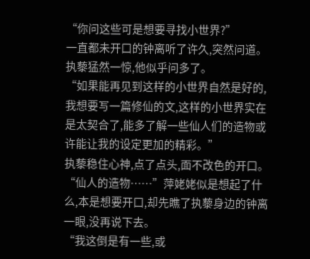“你问这些可是想要寻找小世界?”
一直都未开口的钟离听了许久,突然问道。
执藜猛然一惊,他似乎问多了。
“如果能再见到这样的小世界自然是好的,我想要写一篇修仙的文,这样的小世界实在是太契合了,能多了解一些仙人们的造物或许能让我的设定更加的精彩。”
执藜稳住心神,点了点头,面不改色的开口。
“仙人的造物……”萍姥姥似是想起了什么,本是想要开口,却先瞧了执藜身边的钟离一眼,没再说下去。
“我这倒是有一些,或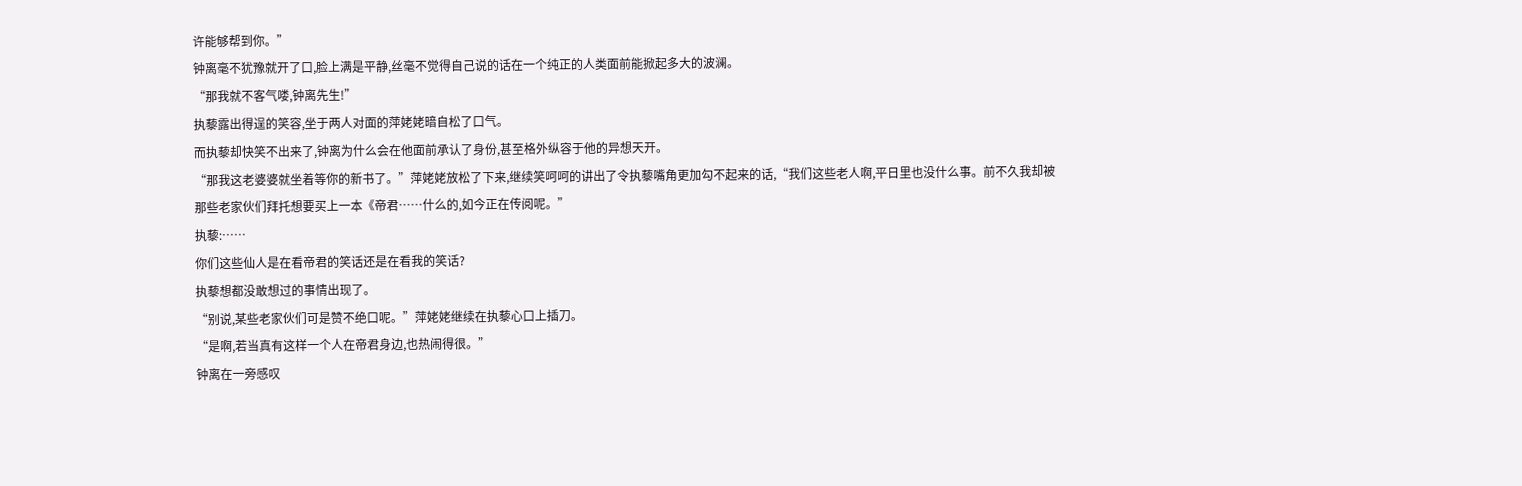许能够帮到你。”
钟离毫不犹豫就开了口,脸上满是平静,丝毫不觉得自己说的话在一个纯正的人类面前能掀起多大的波澜。
“那我就不客气喽,钟离先生!”
执藜露出得逞的笑容,坐于两人对面的萍姥姥暗自松了口气。
而执藜却快笑不出来了,钟离为什么会在他面前承认了身份,甚至格外纵容于他的异想天开。
“那我这老婆婆就坐着等你的新书了。”萍姥姥放松了下来,继续笑呵呵的讲出了令执藜嘴角更加勾不起来的话,“我们这些老人啊,平日里也没什么事。前不久我却被那些老家伙们拜托想要买上一本《帝君……什么的,如今正在传阅呢。”
执藜:……
你们这些仙人是在看帝君的笑话还是在看我的笑话?
执藜想都没敢想过的事情出现了。
“别说,某些老家伙们可是赞不绝口呢。”萍姥姥继续在执藜心口上插刀。
“是啊,若当真有这样一个人在帝君身边,也热闹得很。”
钟离在一旁感叹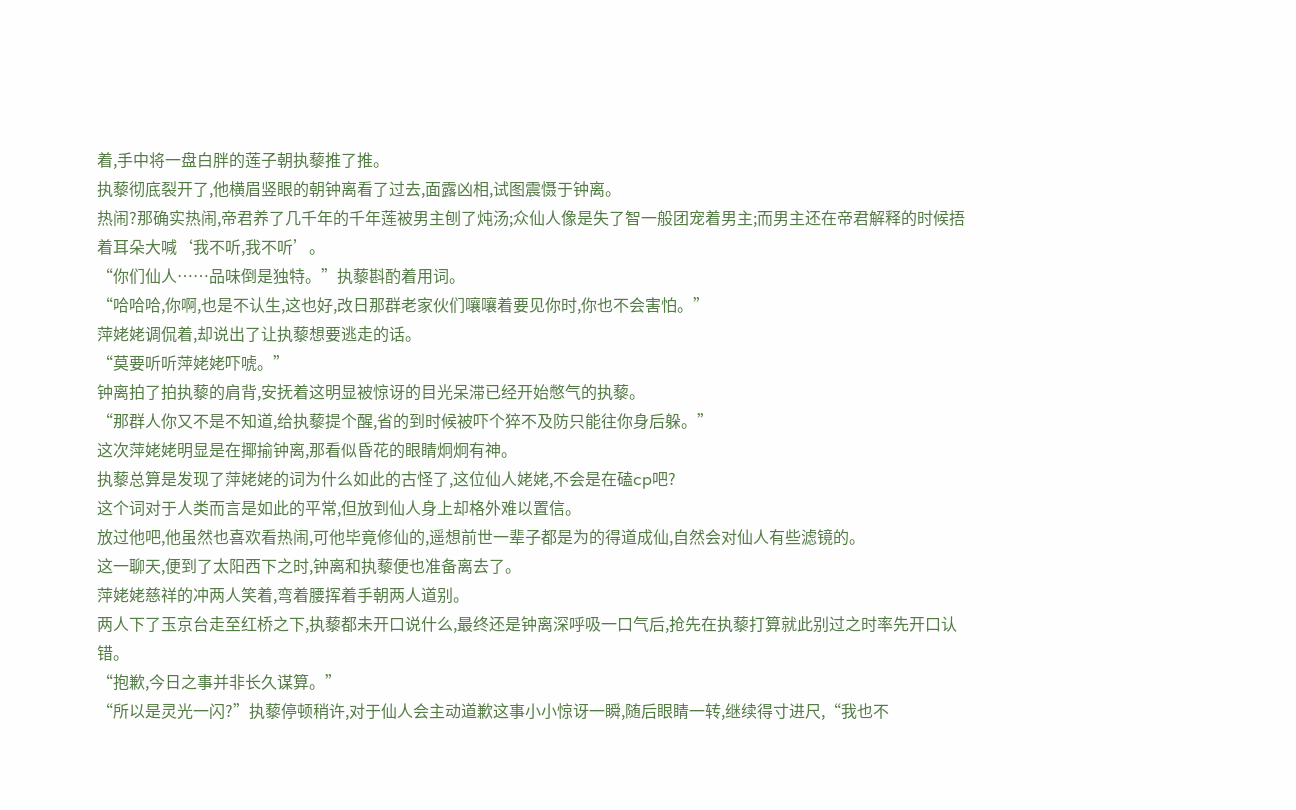着,手中将一盘白胖的莲子朝执藜推了推。
执藜彻底裂开了,他横眉竖眼的朝钟离看了过去,面露凶相,试图震慑于钟离。
热闹?那确实热闹,帝君养了几千年的千年莲被男主刨了炖汤;众仙人像是失了智一般团宠着男主;而男主还在帝君解释的时候捂着耳朵大喊‘我不听,我不听’。
“你们仙人……品味倒是独特。”执藜斟酌着用词。
“哈哈哈,你啊,也是不认生,这也好,改日那群老家伙们嚷嚷着要见你时,你也不会害怕。”
萍姥姥调侃着,却说出了让执藜想要逃走的话。
“莫要听听萍姥姥吓唬。”
钟离拍了拍执藜的肩背,安抚着这明显被惊讶的目光呆滞已经开始憋气的执藜。
“那群人你又不是不知道,给执藜提个醒,省的到时候被吓个猝不及防只能往你身后躲。”
这次萍姥姥明显是在揶揄钟离,那看似昏花的眼睛炯炯有神。
执藜总算是发现了萍姥姥的词为什么如此的古怪了,这位仙人姥姥,不会是在磕cp吧?
这个词对于人类而言是如此的平常,但放到仙人身上却格外难以置信。
放过他吧,他虽然也喜欢看热闹,可他毕竟修仙的,遥想前世一辈子都是为的得道成仙,自然会对仙人有些滤镜的。
这一聊天,便到了太阳西下之时,钟离和执藜便也准备离去了。
萍姥姥慈祥的冲两人笑着,弯着腰挥着手朝两人道别。
两人下了玉京台走至红桥之下,执藜都未开口说什么,最终还是钟离深呼吸一口气后,抢先在执藜打算就此别过之时率先开口认错。
“抱歉,今日之事并非长久谋算。”
“所以是灵光一闪?”执藜停顿稍许,对于仙人会主动道歉这事小小惊讶一瞬,随后眼睛一转,继续得寸进尺,“我也不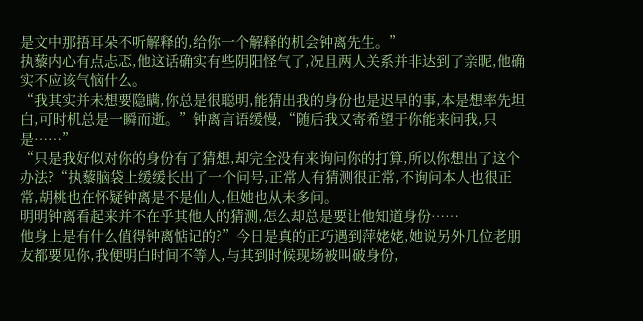是文中那捂耳朵不听解释的,给你一个解释的机会钟离先生。”
执藜内心有点忐忑,他这话确实有些阴阳怪气了,况且两人关系并非达到了亲昵,他确实不应该气恼什么。
“我其实并未想要隐瞒,你总是很聪明,能猜出我的身份也是迟早的事,本是想率先坦白,可时机总是一瞬而逝。”钟离言语缓慢,“随后我又寄希望于你能来问我,只是……”
“只是我好似对你的身份有了猜想,却完全没有来询问你的打算,所以你想出了这个办法?“执藜脑袋上缓缓长出了一个问号,正常人有猜测很正常,不询问本人也很正常,胡桃也在怀疑钟离是不是仙人,但她也从未多问。
明明钟离看起来并不在乎其他人的猜测,怎么却总是要让他知道身份……
他身上是有什么值得钟离惦记的?”今日是真的正巧遇到萍姥姥,她说另外几位老朋友都要见你,我便明白时间不等人,与其到时候现场被叫破身份,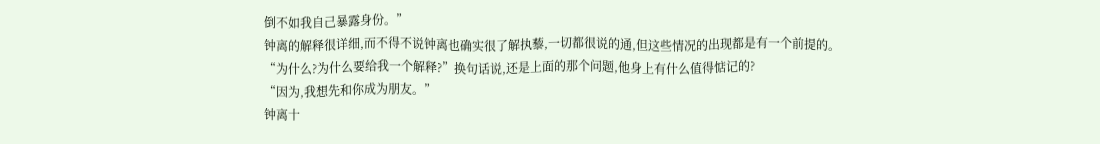倒不如我自己暴露身份。”
钟离的解释很详细,而不得不说钟离也确实很了解执藜,一切都很说的通,但这些情况的出现都是有一个前提的。
“为什么?为什么要给我一个解释?”换句话说,还是上面的那个问题,他身上有什么值得惦记的?
“因为,我想先和你成为朋友。”
钟离十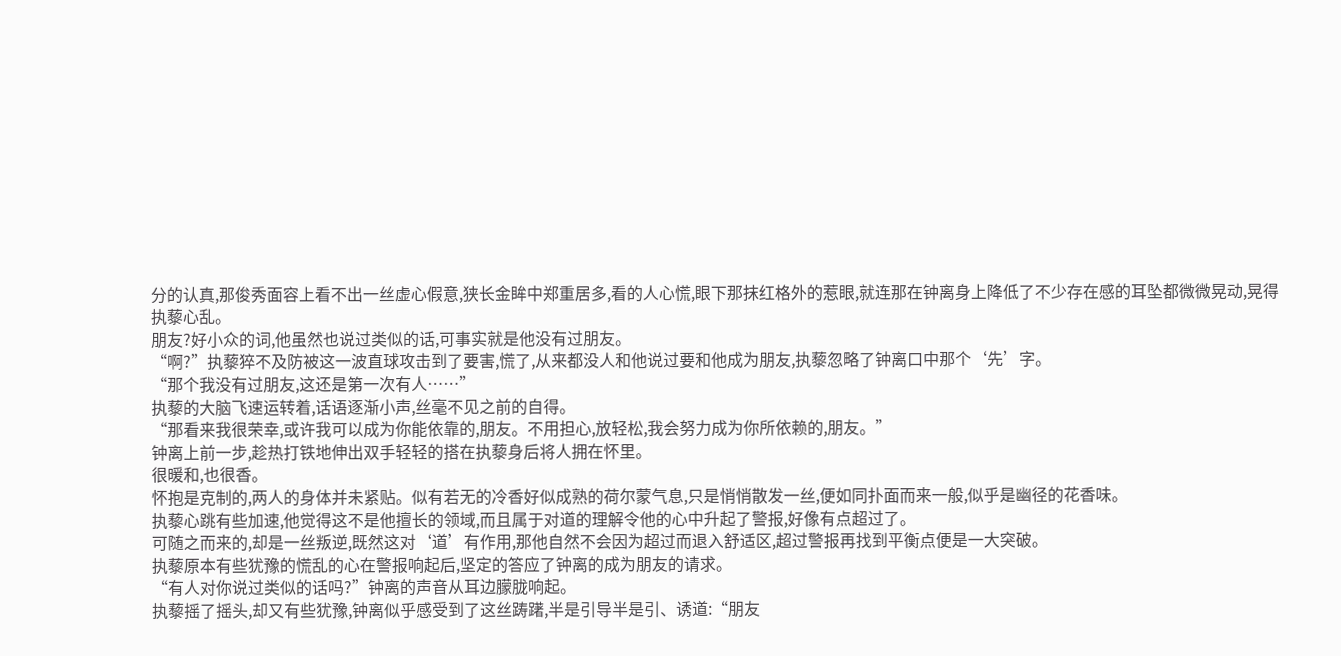分的认真,那俊秀面容上看不出一丝虚心假意,狭长金眸中郑重居多,看的人心慌,眼下那抹红格外的惹眼,就连那在钟离身上降低了不少存在感的耳坠都微微晃动,晃得执藜心乱。
朋友?好小众的词,他虽然也说过类似的话,可事实就是他没有过朋友。
“啊?”执藜猝不及防被这一波直球攻击到了要害,慌了,从来都没人和他说过要和他成为朋友,执藜忽略了钟离口中那个‘先’字。
“那个我没有过朋友,这还是第一次有人……”
执藜的大脑飞速运转着,话语逐渐小声,丝毫不见之前的自得。
“那看来我很荣幸,或许我可以成为你能依靠的,朋友。不用担心,放轻松,我会努力成为你所依赖的,朋友。”
钟离上前一步,趁热打铁地伸出双手轻轻的搭在执藜身后将人拥在怀里。
很暖和,也很香。
怀抱是克制的,两人的身体并未紧贴。似有若无的冷香好似成熟的荷尔蒙气息,只是悄悄散发一丝,便如同扑面而来一般,似乎是幽径的花香味。
执藜心跳有些加速,他觉得这不是他擅长的领域,而且属于对道的理解令他的心中升起了警报,好像有点超过了。
可随之而来的,却是一丝叛逆,既然这对‘道’有作用,那他自然不会因为超过而退入舒适区,超过警报再找到平衡点便是一大突破。
执藜原本有些犹豫的慌乱的心在警报响起后,坚定的答应了钟离的成为朋友的请求。
“有人对你说过类似的话吗?”钟离的声音从耳边朦胧响起。
执藜摇了摇头,却又有些犹豫,钟离似乎感受到了这丝踌躇,半是引导半是引、诱道:“朋友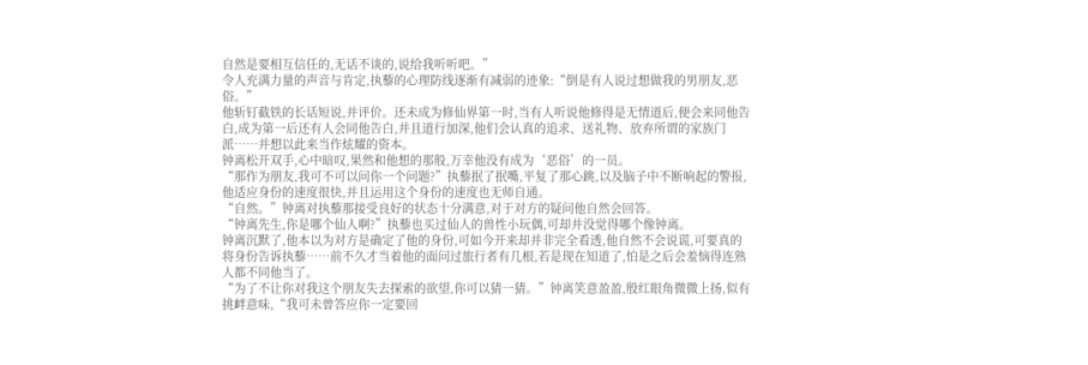自然是要相互信任的,无话不谈的,说给我听听吧。”
令人充满力量的声音与肯定,执藜的心理防线逐渐有减弱的迹象:“倒是有人说过想做我的男朋友,恶俗。”
他斩钉截铁的长话短说,并评价。还未成为修仙界第一时,当有人听说他修得是无情道后,便会来同他告白,成为第一后还有人会同他告白,并且道行加深,他们会认真的追求、送礼物、放弃所谓的家族门派……并想以此来当作炫耀的资本。
钟离松开双手,心中暗叹,果然和他想的那般,万幸他没有成为‘恶俗’的一员。
“那作为朋友,我可不可以问你一个问题?”执藜抿了抿嘴,平复了那心跳,以及脑子中不断响起的警报,他适应身份的速度很快,并且运用这个身份的速度也无师自通。
“自然。”钟离对执藜那接受良好的状态十分满意,对于对方的疑问他自然会回答。
“钟离先生,你是哪个仙人啊?”执藜也买过仙人的兽性小玩偶,可却并没觉得哪个像钟离。
钟离沉默了,他本以为对方是确定了他的身份,可如今开来却并非完全看透,他自然不会说谎,可要真的将身份告诉执藜……前不久才当着他的面问过旅行者有几根,若是现在知道了,怕是之后会羞恼得连熟人都不同他当了。
“为了不让你对我这个朋友失去探索的欲望,你可以猜一猜。”钟离笑意盈盈,殷红眼角微微上扬,似有挑衅意味,“我可未曾答应你一定要回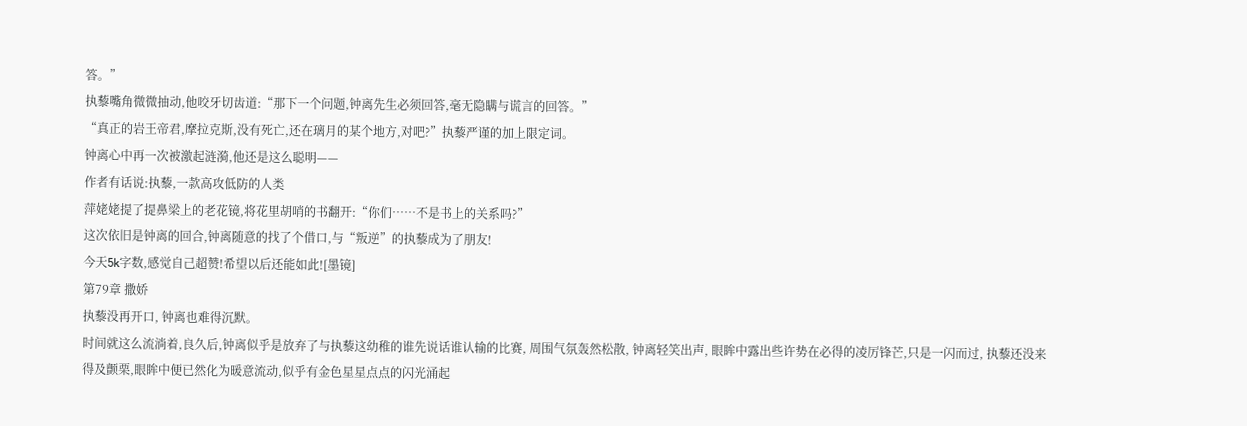答。”
执藜嘴角微微抽动,他咬牙切齿道:“那下一个问题,钟离先生必须回答,毫无隐瞒与谎言的回答。”
“真正的岩王帝君,摩拉克斯,没有死亡,还在璃月的某个地方,对吧?”执藜严谨的加上限定词。
钟离心中再一次被激起涟漪,他还是这么聪明——
作者有话说:执藜,一款高攻低防的人类
萍姥姥提了提鼻梁上的老花镜,将花里胡哨的书翻开:“你们……不是书上的关系吗?”
这次依旧是钟离的回合,钟离随意的找了个借口,与“叛逆”的执藜成为了朋友!
今天5k字数,感觉自己超赞!希望以后还能如此![墨镜]
第79章 撒娇
执藜没再开口, 钟离也难得沉默。
时间就这么流淌着,良久后,钟离似乎是放弃了与执藜这幼稚的谁先说话谁认输的比赛, 周围气氛轰然松散, 钟离轻笑出声, 眼眸中露出些许势在必得的凌厉锋芒,只是一闪而过, 执藜还没来得及颤栗,眼眸中便已然化为暖意流动,似乎有金色星星点点的闪光涌起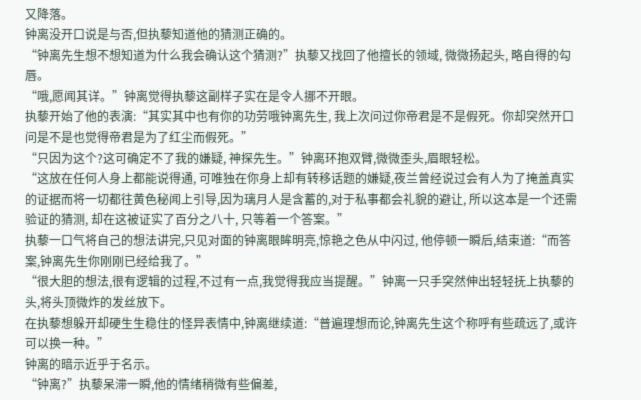又降落。
钟离没开口说是与否,但执藜知道他的猜测正确的。
“钟离先生想不想知道为什么我会确认这个猜测?”执藜又找回了他擅长的领域, 微微扬起头, 略自得的勾唇。
“哦,愿闻其详。”钟离觉得执藜这副样子实在是令人挪不开眼。
执藜开始了他的表演:“其实其中也有你的功劳哦钟离先生, 我上次问过你帝君是不是假死。你却突然开口问是不是也觉得帝君是为了红尘而假死。”
“只因为这个?这可确定不了我的嫌疑, 神探先生。”钟离环抱双臂,微微歪头,眉眼轻松。
“这放在任何人身上都能说得通, 可唯独在你身上却有转移话题的嫌疑,夜兰曾经说过会有人为了掩盖真实的证据而将一切都往黄色秘闻上引导,因为璃月人是含蓄的,对于私事都会礼貌的避让, 所以这本是一个还需验证的猜测, 却在这被证实了百分之八十, 只等着一个答案。”
执藜一口气将自己的想法讲完,只见对面的钟离眼眸明亮,惊艳之色从中闪过, 他停顿一瞬后,结束道:“而答案,钟离先生你刚刚已经给我了。”
“很大胆的想法,很有逻辑的过程,不过有一点,我觉得我应当提醒。”钟离一只手突然伸出轻轻抚上执藜的头,将头顶微炸的发丝放下。
在执藜想躲开却硬生生稳住的怪异表情中,钟离继续道:“普遍理想而论,钟离先生这个称呼有些疏远了,或许可以换一种。”
钟离的暗示近乎于名示。
“钟离?”执藜呆滞一瞬,他的情绪稍微有些偏差,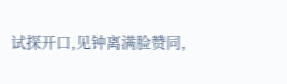试探开口,见钟离满脸赞同,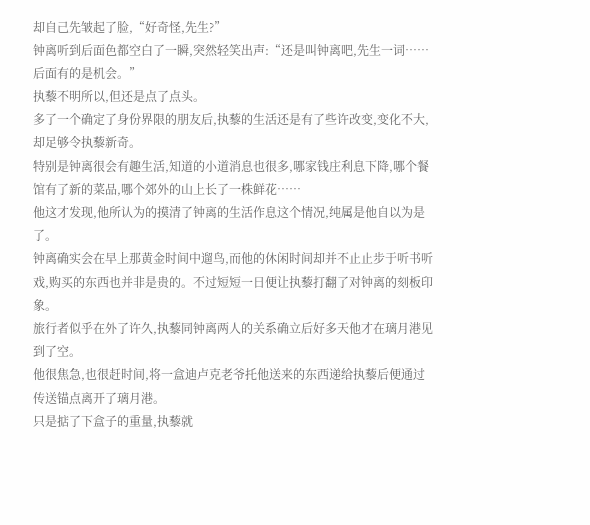却自己先皱起了脸,“好奇怪,先生?”
钟离听到后面色都空白了一瞬,突然轻笑出声:“还是叫钟离吧,先生一词……后面有的是机会。”
执藜不明所以,但还是点了点头。
多了一个确定了身份界限的朋友后,执藜的生活还是有了些许改变,变化不大,却足够令执藜新奇。
特别是钟离很会有趣生活,知道的小道消息也很多,哪家钱庄利息下降,哪个餐馆有了新的菜品,哪个郊外的山上长了一株鲜花……
他这才发现,他所认为的摸清了钟离的生活作息这个情况,纯属是他自以为是了。
钟离确实会在早上那黄金时间中遛鸟,而他的休闲时间却并不止止步于听书听戏,购买的东西也并非是贵的。不过短短一日便让执藜打翻了对钟离的刻板印象。
旅行者似乎在外了许久,执藜同钟离两人的关系确立后好多天他才在璃月港见到了空。
他很焦急,也很赶时间,将一盒迪卢克老爷托他送来的东西递给执藜后便通过传送锚点离开了璃月港。
只是掂了下盒子的重量,执藜就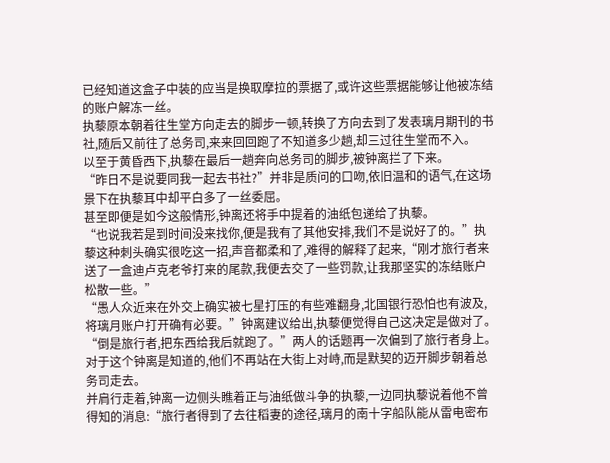已经知道这盒子中装的应当是换取摩拉的票据了,或许这些票据能够让他被冻结的账户解冻一丝。
执藜原本朝着往生堂方向走去的脚步一顿,转换了方向去到了发表璃月期刊的书社,随后又前往了总务司,来来回回跑了不知道多少趟,却三过往生堂而不入。
以至于黄昏西下,执藜在最后一趟奔向总务司的脚步,被钟离拦了下来。
“昨日不是说要同我一起去书社?”并非是质问的口吻,依旧温和的语气,在这场景下在执藜耳中却平白多了一丝委屈。
甚至即便是如今这般情形,钟离还将手中提着的油纸包递给了执藜。
“也说我若是到时间没来找你,便是我有了其他安排,我们不是说好了的。”执藜这种刺头确实很吃这一招,声音都柔和了,难得的解释了起来,“刚才旅行者来送了一盒迪卢克老爷打来的尾款,我便去交了一些罚款,让我那坚实的冻结账户松散一些。”
“愚人众近来在外交上确实被七星打压的有些难翻身,北国银行恐怕也有波及,将璃月账户打开确有必要。”钟离建议给出,执藜便觉得自己这决定是做对了。
“倒是旅行者,把东西给我后就跑了。”两人的话题再一次偏到了旅行者身上。
对于这个钟离是知道的,他们不再站在大街上对峙,而是默契的迈开脚步朝着总务司走去。
并肩行走着,钟离一边侧头瞧着正与油纸做斗争的执藜,一边同执藜说着他不曾得知的消息:“旅行者得到了去往稻妻的途径,璃月的南十字船队能从雷电密布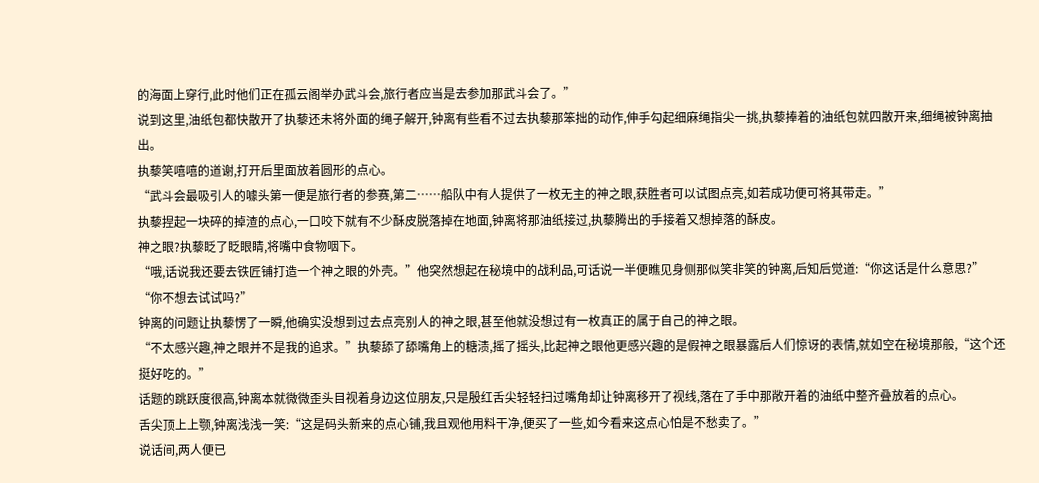的海面上穿行,此时他们正在孤云阁举办武斗会,旅行者应当是去参加那武斗会了。”
说到这里,油纸包都快散开了执藜还未将外面的绳子解开,钟离有些看不过去执藜那笨拙的动作,伸手勾起细麻绳指尖一挑,执藜捧着的油纸包就四散开来,细绳被钟离抽出。
执藜笑嘻嘻的道谢,打开后里面放着圆形的点心。
“武斗会最吸引人的噱头第一便是旅行者的参赛,第二……船队中有人提供了一枚无主的神之眼,获胜者可以试图点亮,如若成功便可将其带走。”
执藜捏起一块碎的掉渣的点心,一口咬下就有不少酥皮脱落掉在地面,钟离将那油纸接过,执藜腾出的手接着又想掉落的酥皮。
神之眼?执藜眨了眨眼睛,将嘴中食物咽下。
“哦,话说我还要去铁匠铺打造一个神之眼的外壳。”他突然想起在秘境中的战利品,可话说一半便瞧见身侧那似笑非笑的钟离,后知后觉道:“你这话是什么意思?”
“你不想去试试吗?”
钟离的问题让执藜愣了一瞬,他确实没想到过去点亮别人的神之眼,甚至他就没想过有一枚真正的属于自己的神之眼。
“不太感兴趣,神之眼并不是我的追求。”执藜舔了舔嘴角上的糖渍,摇了摇头,比起神之眼他更感兴趣的是假神之眼暴露后人们惊讶的表情,就如空在秘境那般,“这个还挺好吃的。”
话题的跳跃度很高,钟离本就微微歪头目视着身边这位朋友,只是殷红舌尖轻轻扫过嘴角却让钟离移开了视线,落在了手中那敞开着的油纸中整齐叠放着的点心。
舌尖顶上上颚,钟离浅浅一笑:“这是码头新来的点心铺,我且观他用料干净,便买了一些,如今看来这点心怕是不愁卖了。”
说话间,两人便已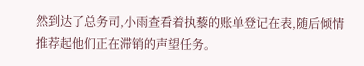然到达了总务司,小雨查看着执藜的账单登记在表,随后倾情推荐起他们正在滞销的声望任务。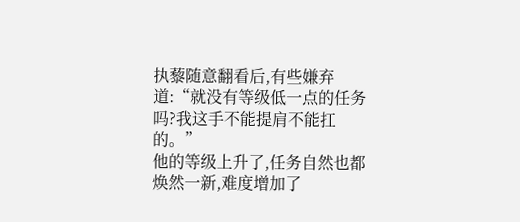执藜随意翻看后,有些嫌弃道:“就没有等级低一点的任务吗?我这手不能提肩不能扛的。”
他的等级上升了,任务自然也都焕然一新,难度增加了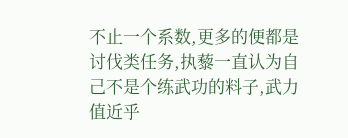不止一个系数,更多的便都是讨伐类任务,执藜一直认为自己不是个练武功的料子,武力值近乎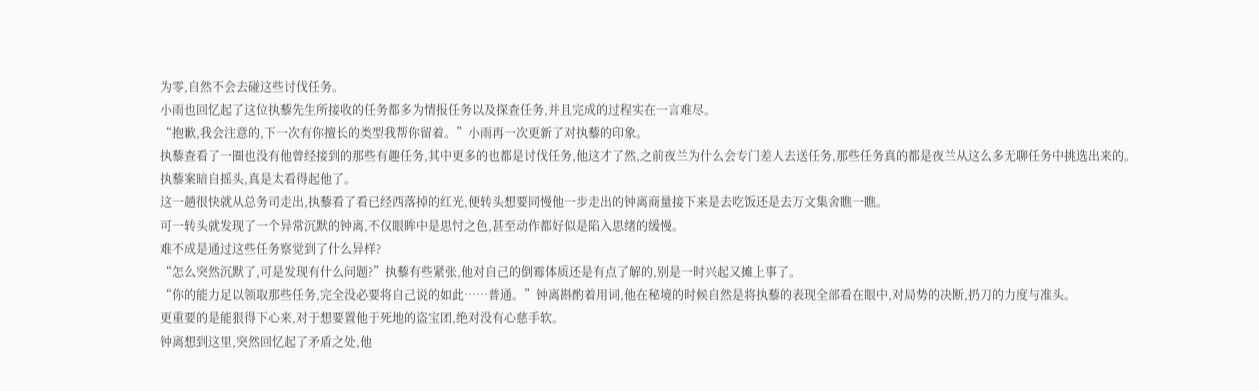为零,自然不会去碰这些讨伐任务。
小雨也回忆起了这位执藜先生所接收的任务都多为情报任务以及探查任务,并且完成的过程实在一言难尽。
“抱歉,我会注意的,下一次有你擅长的类型我帮你留着。”小雨再一次更新了对执藜的印象。
执藜查看了一圈也没有他曾经接到的那些有趣任务,其中更多的也都是讨伐任务,他这才了然,之前夜兰为什么会专门差人去送任务,那些任务真的都是夜兰从这么多无聊任务中挑选出来的。
执藜案暗自摇头,真是太看得起他了。
这一趟很快就从总务司走出,执藜看了看已经西落掉的红光,便转头想要同慢他一步走出的钟离商量接下来是去吃饭还是去万文集舍瞧一瞧。
可一转头就发现了一个异常沉默的钟离,不仅眼眸中是思忖之色,甚至动作都好似是陷入思绪的缓慢。
难不成是通过这些任务察觉到了什么异样?
“怎么突然沉默了,可是发现有什么问题?”执藜有些紧张,他对自己的倒霉体质还是有点了解的,别是一时兴起又摊上事了。
“你的能力足以领取那些任务,完全没必要将自己说的如此……普通。”钟离斟酌着用词,他在秘境的时候自然是将执藜的表现全部看在眼中,对局势的决断,扔刀的力度与准头。
更重要的是能狠得下心来,对于想要置他于死地的盗宝团,绝对没有心慈手软。
钟离想到这里,突然回忆起了矛盾之处,他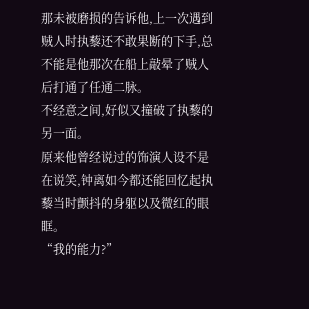那未被磨损的告诉他,上一次遇到贼人时执藜还不敢果断的下手,总不能是他那次在船上敲晕了贼人后打通了任通二脉。
不经意之间,好似又撞破了执藜的另一面。
原来他曾经说过的饰演人设不是在说笑,钟离如今都还能回忆起执藜当时颤抖的身躯以及微红的眼眶。
“我的能力?”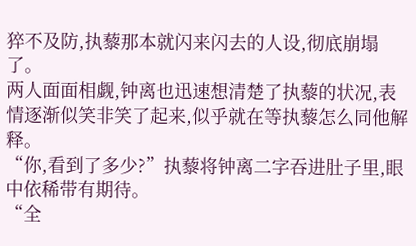猝不及防,执藜那本就闪来闪去的人设,彻底崩塌了。
两人面面相觑,钟离也迅速想清楚了执藜的状况,表情逐渐似笑非笑了起来,似乎就在等执藜怎么同他解释。
“你,看到了多少?”执藜将钟离二字吞进肚子里,眼中依稀带有期待。
“全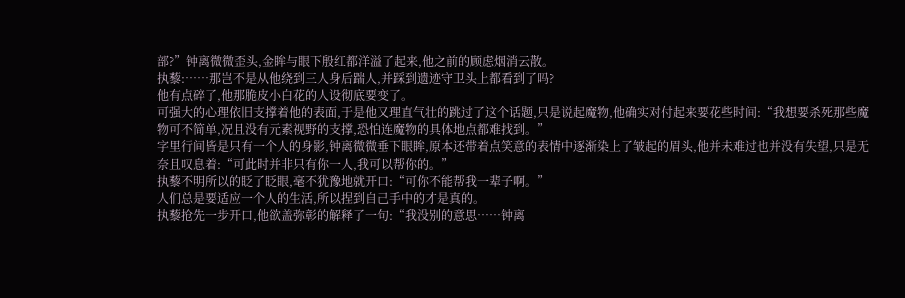部?”钟离微微歪头,金眸与眼下殷红都洋溢了起来,他之前的顾虑烟消云散。
执藜:……那岂不是从他绕到三人身后踹人,并踩到遗迹守卫头上都看到了吗?
他有点碎了,他那脆皮小白花的人设彻底要变了。
可强大的心理依旧支撑着他的表面,于是他又理直气壮的跳过了这个话题,只是说起魔物,他确实对付起来要花些时间:“我想要杀死那些魔物可不简单,况且没有元素视野的支撑,恐怕连魔物的具体地点都难找到。”
字里行间皆是只有一个人的身影,钟离微微垂下眼眸,原本还带着点笑意的表情中逐渐染上了皱起的眉头,他并未难过也并没有失望,只是无奈且叹息着:“可此时并非只有你一人,我可以帮你的。”
执藜不明所以的眨了眨眼,毫不犹豫地就开口:“可你不能帮我一辈子啊。”
人们总是要适应一个人的生活,所以捏到自己手中的才是真的。
执藜抢先一步开口,他欲盖弥彰的解释了一句:“我没别的意思……钟离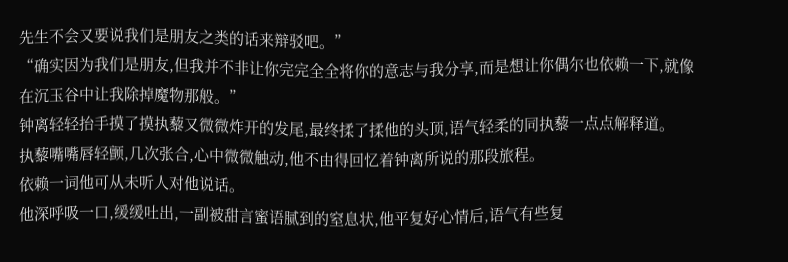先生不会又要说我们是朋友之类的话来辩驳吧。”
“确实因为我们是朋友,但我并不非让你完完全全将你的意志与我分享,而是想让你偶尔也依赖一下,就像在沉玉谷中让我除掉魔物那般。”
钟离轻轻抬手摸了摸执藜又微微炸开的发尾,最终揉了揉他的头顶,语气轻柔的同执藜一点点解释道。
执藜嘴嘴唇轻颤,几次张合,心中微微触动,他不由得回忆着钟离所说的那段旅程。
依赖一词他可从未听人对他说话。
他深呼吸一口,缓缓吐出,一副被甜言蜜语腻到的窒息状,他平复好心情后,语气有些复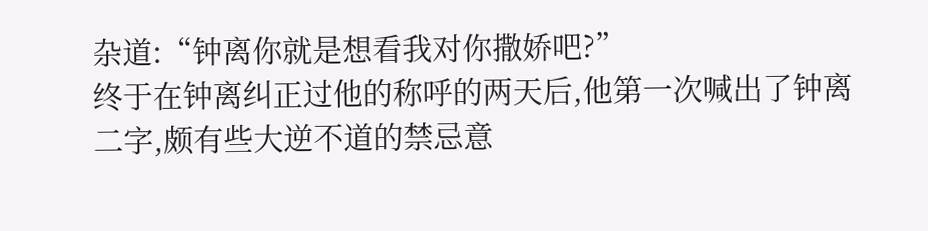杂道:“钟离你就是想看我对你撒娇吧?”
终于在钟离纠正过他的称呼的两天后,他第一次喊出了钟离二字,颇有些大逆不道的禁忌意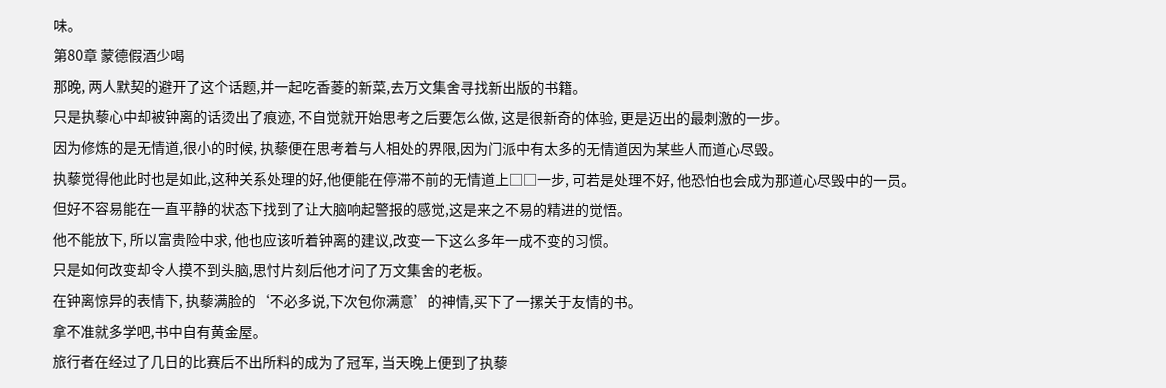味。
第80章 蒙德假酒少喝
那晚, 两人默契的避开了这个话题,并一起吃香菱的新菜,去万文集舍寻找新出版的书籍。
只是执藜心中却被钟离的话烫出了痕迹, 不自觉就开始思考之后要怎么做, 这是很新奇的体验, 更是迈出的最刺激的一步。
因为修炼的是无情道,很小的时候, 执藜便在思考着与人相处的界限,因为门派中有太多的无情道因为某些人而道心尽毁。
执藜觉得他此时也是如此,这种关系处理的好,他便能在停滞不前的无情道上□□一步, 可若是处理不好, 他恐怕也会成为那道心尽毁中的一员。
但好不容易能在一直平静的状态下找到了让大脑响起警报的感觉,这是来之不易的精进的觉悟。
他不能放下, 所以富贵险中求, 他也应该听着钟离的建议,改变一下这么多年一成不变的习惯。
只是如何改变却令人摸不到头脑,思忖片刻后他才问了万文集舍的老板。
在钟离惊异的表情下, 执藜满脸的‘不必多说,下次包你满意’的神情,买下了一摞关于友情的书。
拿不准就多学吧,书中自有黄金屋。
旅行者在经过了几日的比赛后不出所料的成为了冠军, 当天晚上便到了执藜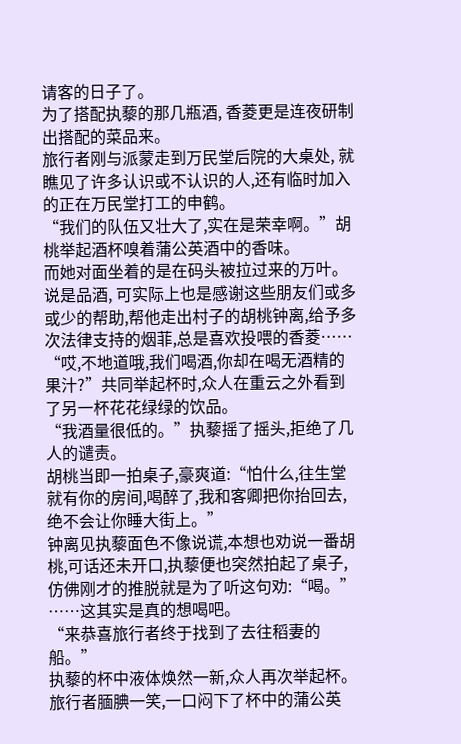请客的日子了。
为了搭配执藜的那几瓶酒, 香菱更是连夜研制出搭配的菜品来。
旅行者刚与派蒙走到万民堂后院的大桌处, 就瞧见了许多认识或不认识的人,还有临时加入的正在万民堂打工的申鹤。
“我们的队伍又壮大了,实在是荣幸啊。”胡桃举起酒杯嗅着蒲公英酒中的香味。
而她对面坐着的是在码头被拉过来的万叶。
说是品酒, 可实际上也是感谢这些朋友们或多或少的帮助,帮他走出村子的胡桃钟离,给予多次法律支持的烟菲,总是喜欢投喂的香菱……
“哎,不地道哦,我们喝酒,你却在喝无酒精的果汁?”共同举起杯时,众人在重云之外看到了另一杯花花绿绿的饮品。
“我酒量很低的。”执藜摇了摇头,拒绝了几人的谴责。
胡桃当即一拍桌子,豪爽道:“怕什么,往生堂就有你的房间,喝醉了,我和客卿把你抬回去,绝不会让你睡大街上。”
钟离见执藜面色不像说谎,本想也劝说一番胡桃,可话还未开口,执藜便也突然拍起了桌子,仿佛刚才的推脱就是为了听这句劝:“喝。”
……这其实是真的想喝吧。
“来恭喜旅行者终于找到了去往稻妻的船。”
执藜的杯中液体焕然一新,众人再次举起杯。
旅行者腼腆一笑,一口闷下了杯中的蒲公英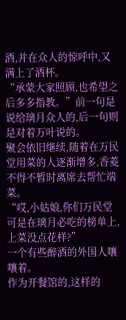酒,并在众人的惊呼中,又满上了酒杯。
“承蒙大家照顾,也希望之后多多指教。”前一句是说给璃月众人的,后一句则是对着万叶说的。
聚会依旧继续,随着在万民堂用菜的人逐渐增多,香菱不得不暂时离席去帮忙端菜。
“哎,小姑娘,你们万民堂可是在璃月必吃的榜单上,上菜没点花样?”
一个有些醉酒的外国人嚷嚷着。
作为开餐馆的,这样的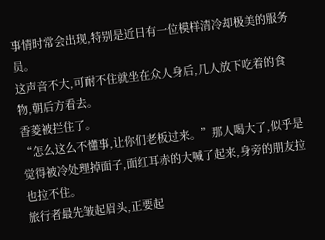事情时常会出现,特别是近日有一位模样清冷却极美的服务员。
这声音不大,可耐不住就坐在众人身后,几人放下吃着的食物,朝后方看去。
香菱被拦住了。
“怎么这么不懂事,让你们老板过来。”那人喝大了,似乎是觉得被冷处理掉面子,面红耳赤的大喊了起来,身旁的朋友拉也拉不住。
旅行者最先皱起眉头,正要起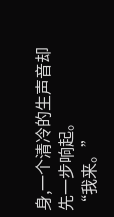身,一个清冷的生声音却先一步响起。
“我来。”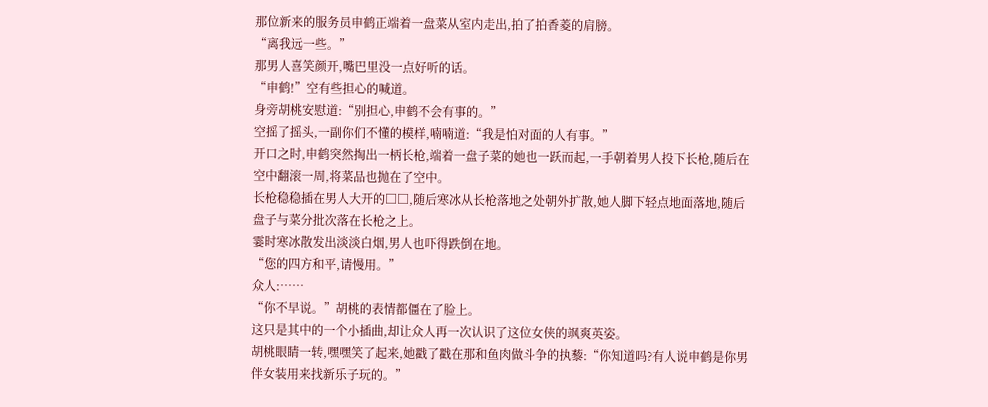那位新来的服务员申鹤正端着一盘菜从室内走出,拍了拍香菱的肩膀。
“离我远一些。”
那男人喜笑颜开,嘴巴里没一点好听的话。
“申鹤!”空有些担心的喊道。
身旁胡桃安慰道:“别担心,申鹤不会有事的。”
空摇了摇头,一副你们不懂的模样,喃喃道:“我是怕对面的人有事。”
开口之时,申鹤突然掏出一柄长枪,端着一盘子菜的她也一跃而起,一手朝着男人投下长枪,随后在空中翻滚一周,将菜品也抛在了空中。
长枪稳稳插在男人大开的□□,随后寒冰从长枪落地之处朝外扩散,她人脚下轻点地面落地,随后盘子与菜分批次落在长枪之上。
霎时寒冰散发出淡淡白烟,男人也吓得跌倒在地。
“您的四方和平,请慢用。”
众人:……
“你不早说。”胡桃的表情都僵在了脸上。
这只是其中的一个小插曲,却让众人再一次认识了这位女侠的飒爽英姿。
胡桃眼睛一转,嘿嘿笑了起来,她戳了戳在那和鱼肉做斗争的执藜:“你知道吗?有人说申鹤是你男伴女装用来找新乐子玩的。”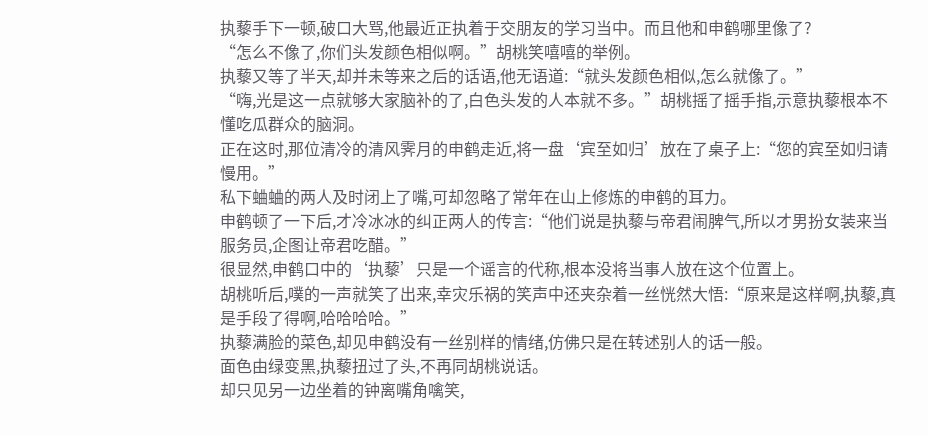执藜手下一顿,破口大骂,他最近正执着于交朋友的学习当中。而且他和申鹤哪里像了?
“怎么不像了,你们头发颜色相似啊。”胡桃笑嘻嘻的举例。
执藜又等了半天,却并未等来之后的话语,他无语道:“就头发颜色相似,怎么就像了。”
“嗨,光是这一点就够大家脑补的了,白色头发的人本就不多。”胡桃摇了摇手指,示意执藜根本不懂吃瓜群众的脑洞。
正在这时,那位清冷的清风霁月的申鹤走近,将一盘‘宾至如归’放在了桌子上:“您的宾至如归请慢用。”
私下蛐蛐的两人及时闭上了嘴,可却忽略了常年在山上修炼的申鹤的耳力。
申鹤顿了一下后,才冷冰冰的纠正两人的传言:“他们说是执藜与帝君闹脾气,所以才男扮女装来当服务员,企图让帝君吃醋。”
很显然,申鹤口中的‘执藜’只是一个谣言的代称,根本没将当事人放在这个位置上。
胡桃听后,噗的一声就笑了出来,幸灾乐祸的笑声中还夹杂着一丝恍然大悟:“原来是这样啊,执藜,真是手段了得啊,哈哈哈哈。”
执藜满脸的菜色,却见申鹤没有一丝别样的情绪,仿佛只是在转述别人的话一般。
面色由绿变黑,执藜扭过了头,不再同胡桃说话。
却只见另一边坐着的钟离嘴角噙笑,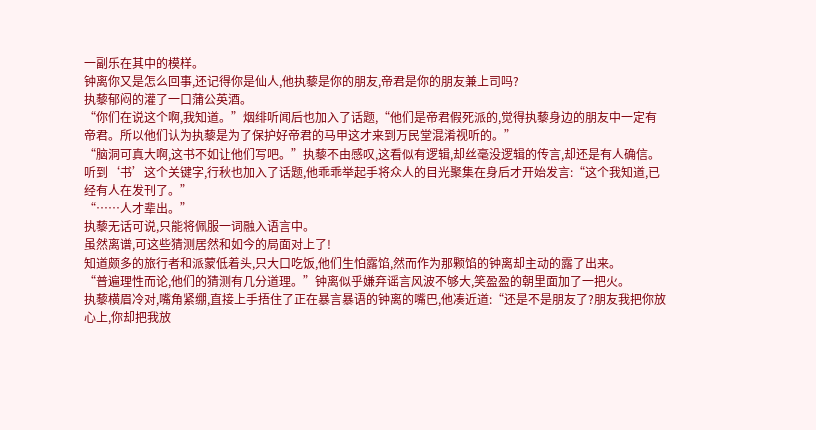一副乐在其中的模样。
钟离你又是怎么回事,还记得你是仙人,他执藜是你的朋友,帝君是你的朋友兼上司吗?
执藜郁闷的灌了一口蒲公英酒。
“你们在说这个啊,我知道。”烟绯听闻后也加入了话题,“他们是帝君假死派的,觉得执藜身边的朋友中一定有帝君。所以他们认为执藜是为了保护好帝君的马甲这才来到万民堂混淆视听的。”
“脑洞可真大啊,这书不如让他们写吧。”执藜不由感叹,这看似有逻辑,却丝毫没逻辑的传言,却还是有人确信。
听到‘书’这个关键字,行秋也加入了话题,他乖乖举起手将众人的目光聚集在身后才开始发言:“这个我知道,已经有人在发刊了。”
“……人才辈出。”
执藜无话可说,只能将佩服一词融入语言中。
虽然离谱,可这些猜测居然和如今的局面对上了!
知道颇多的旅行者和派蒙低着头,只大口吃饭,他们生怕露馅,然而作为那颗馅的钟离却主动的露了出来。
“普遍理性而论,他们的猜测有几分道理。”钟离似乎嫌弃谣言风波不够大,笑盈盈的朝里面加了一把火。
执藜横眉冷对,嘴角紧绷,直接上手捂住了正在暴言暴语的钟离的嘴巴,他凑近道:“还是不是朋友了?朋友我把你放心上,你却把我放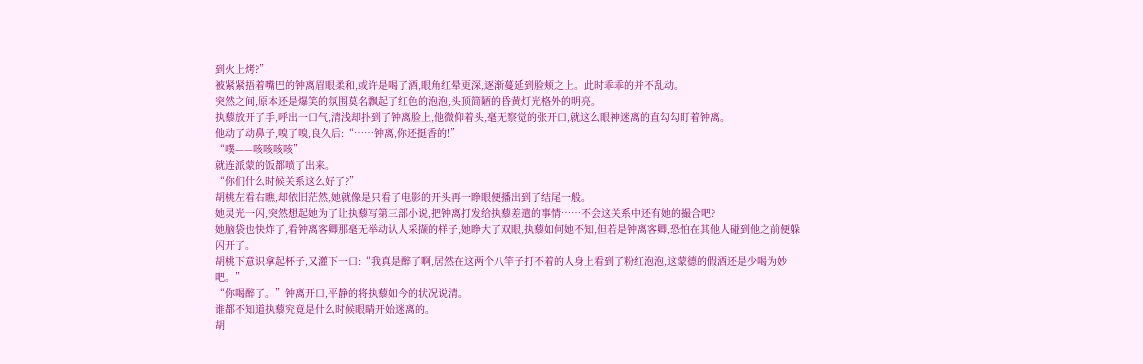到火上烤?”
被紧紧捂着嘴巴的钟离眉眼柔和,或许是喝了酒,眼角红晕更深,逐渐蔓延到脸颊之上。此时乖乖的并不乱动。
突然之间,原本还是爆笑的氛围莫名飘起了红色的泡泡,头顶简陋的昏黄灯光格外的明亮。
执藜放开了手,呼出一口气,清浅却扑到了钟离脸上,他微仰着头,毫无察觉的张开口,就这么眼神迷离的直勾勾盯着钟离。
他动了动鼻子,嗅了嗅,良久后:“……钟离,你还挺香的!”
“噗——咳咳咳咳”
就连派蒙的饭都喷了出来。
“你们什么时候关系这么好了?”
胡桃左看右瞧,却依旧茫然,她就像是只看了电影的开头再一睁眼便播出到了结尾一般。
她灵光一闪,突然想起她为了让执藜写第三部小说,把钟离打发给执藜差遣的事情……不会这关系中还有她的撮合吧?
她脑袋也快炸了,看钟离客卿那毫无举动认人采撷的样子,她睁大了双眼,执藜如何她不知,但若是钟离客卿,恐怕在其他人碰到他之前便躲闪开了。
胡桃下意识拿起杯子,又灌下一口:“我真是醉了啊,居然在这两个八竿子打不着的人身上看到了粉红泡泡,这蒙德的假酒还是少喝为妙吧。”
“你喝醉了。”钟离开口,平静的将执藜如今的状况说清。
谁都不知道执藜究竟是什么时候眼睛开始迷离的。
胡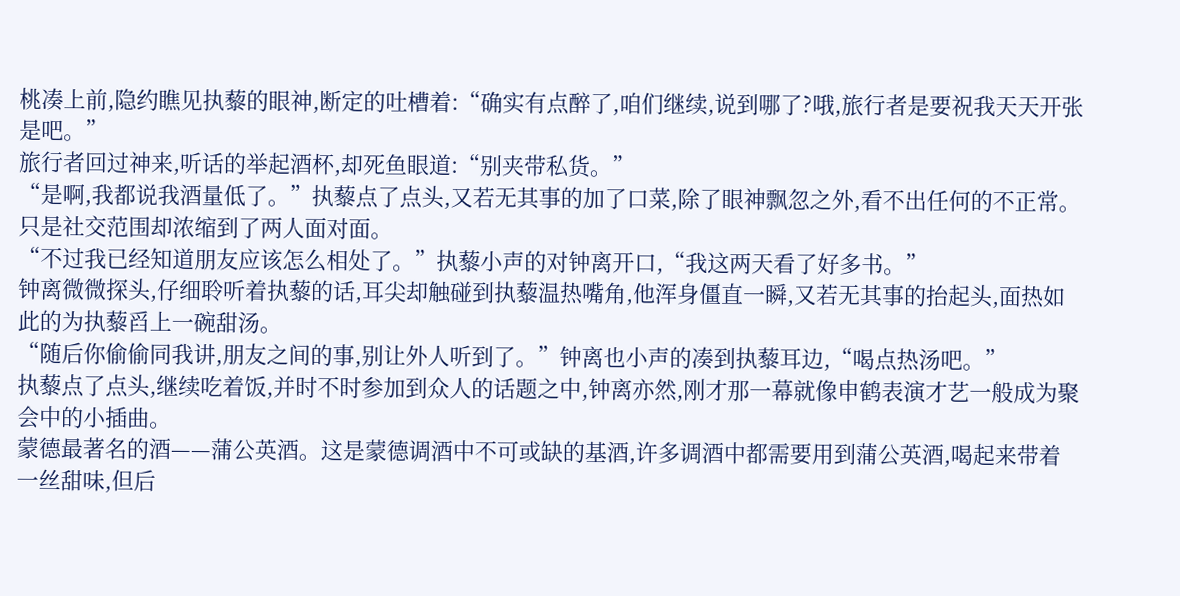桃凑上前,隐约瞧见执藜的眼神,断定的吐槽着:“确实有点醉了,咱们继续,说到哪了?哦,旅行者是要祝我天天开张是吧。”
旅行者回过神来,听话的举起酒杯,却死鱼眼道:“别夹带私货。”
“是啊,我都说我酒量低了。”执藜点了点头,又若无其事的加了口菜,除了眼神飘忽之外,看不出任何的不正常。
只是社交范围却浓缩到了两人面对面。
“不过我已经知道朋友应该怎么相处了。”执藜小声的对钟离开口,“我这两天看了好多书。”
钟离微微探头,仔细聆听着执藜的话,耳尖却触碰到执藜温热嘴角,他浑身僵直一瞬,又若无其事的抬起头,面热如此的为执藜舀上一碗甜汤。
“随后你偷偷同我讲,朋友之间的事,别让外人听到了。”钟离也小声的凑到执藜耳边,“喝点热汤吧。”
执藜点了点头,继续吃着饭,并时不时参加到众人的话题之中,钟离亦然,刚才那一幕就像申鹤表演才艺一般成为聚会中的小插曲。
蒙德最著名的酒——蒲公英酒。这是蒙德调酒中不可或缺的基酒,许多调酒中都需要用到蒲公英酒,喝起来带着一丝甜味,但后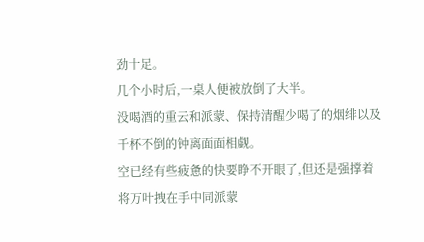劲十足。
几个小时后,一桌人便被放倒了大半。
没喝酒的重云和派蒙、保持清醒少喝了的烟绯以及千杯不倒的钟离面面相觑。
空已经有些疲惫的快要睁不开眼了,但还是强撑着将万叶拽在手中同派蒙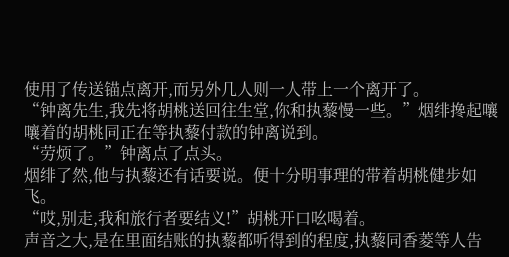使用了传送锚点离开,而另外几人则一人带上一个离开了。
“钟离先生,我先将胡桃送回往生堂,你和执藜慢一些。”烟绯搀起嚷嚷着的胡桃同正在等执藜付款的钟离说到。
“劳烦了。”钟离点了点头。
烟绯了然,他与执藜还有话要说。便十分明事理的带着胡桃健步如飞。
“哎,别走,我和旅行者要结义!”胡桃开口吆喝着。
声音之大,是在里面结账的执藜都听得到的程度,执藜同香菱等人告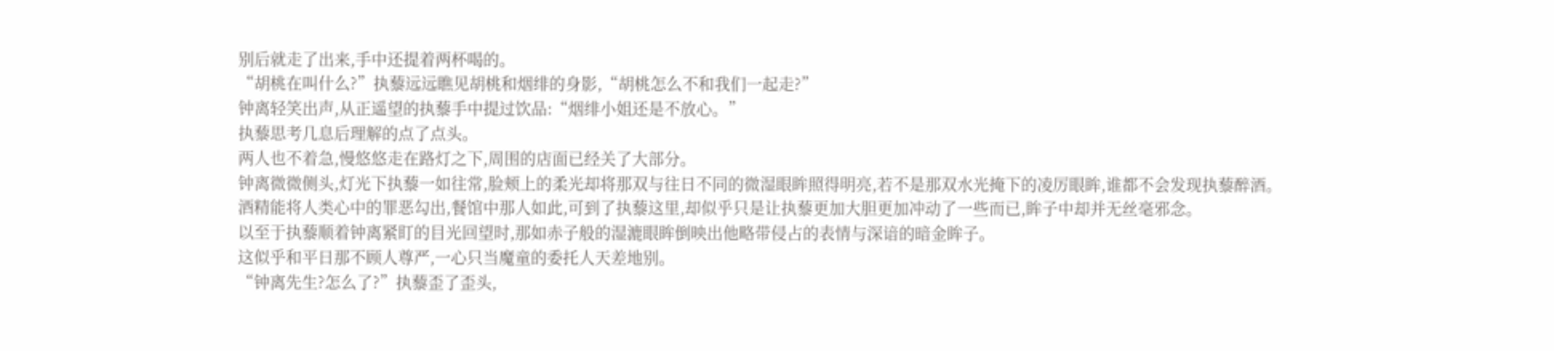别后就走了出来,手中还提着两杯喝的。
“胡桃在叫什么?”执藜远远瞧见胡桃和烟绯的身影,“胡桃怎么不和我们一起走?”
钟离轻笑出声,从正遥望的执藜手中提过饮品:“烟绯小姐还是不放心。”
执藜思考几息后理解的点了点头。
两人也不着急,慢悠悠走在路灯之下,周围的店面已经关了大部分。
钟离微微侧头,灯光下执藜一如往常,脸颊上的柔光却将那双与往日不同的微湿眼眸照得明亮,若不是那双水光掩下的凌厉眼眸,谁都不会发现执藜醉酒。
酒精能将人类心中的罪恶勾出,餐馆中那人如此,可到了执藜这里,却似乎只是让执藜更加大胆更加冲动了一些而已,眸子中却并无丝毫邪念。
以至于执藜顺着钟离紧盯的目光回望时,那如赤子般的湿漉眼眸倒映出他略带侵占的表情与深谙的暗金眸子。
这似乎和平日那不顾人尊严,一心只当魔童的委托人天差地别。
“钟离先生?怎么了?”执藜歪了歪头,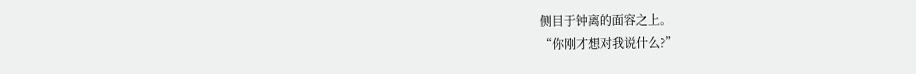侧目于钟离的面容之上。
“你刚才想对我说什么?”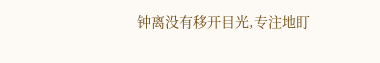钟离没有移开目光,专注地盯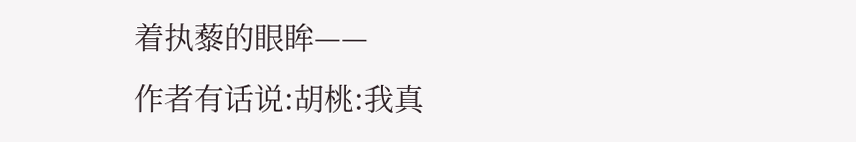着执藜的眼眸——
作者有话说:胡桃:我真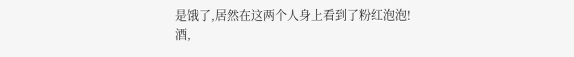是饿了,居然在这两个人身上看到了粉红泡泡!
酒,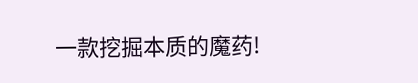一款挖掘本质的魔药!